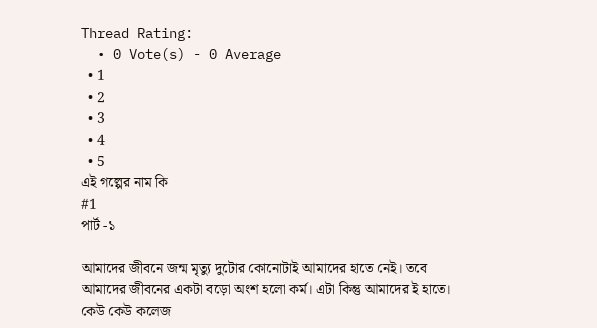Thread Rating:
  • 0 Vote(s) - 0 Average
  • 1
  • 2
  • 3
  • 4
  • 5
এই গল্পের নাম কি
#1
পার্ট -১

আমাদের জীবনে জন্ম মৃত্যু দুটোর কোনোটাই আমাদের হাতে নেই। তবে আমাদের জীবনের একটা বড়ো অংশ হলো কর্ম। এটা কিন্তু আমাদের ই হাতে। কেউ কেউ কলেজ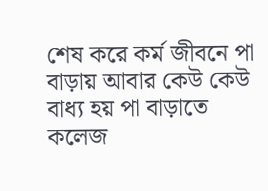শেষ করে কর্ম জীবনে পা বাড়ায় আবার কেউ কেউ বাধ্য হয় পা বাড়াতে কলেজ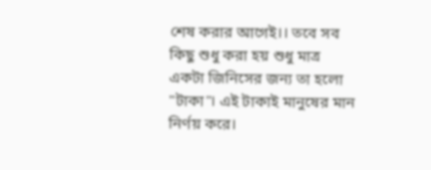শেষ করার আগেই।। তবে সব কিছু শুধু করা হয় শুধু মাত্র একটা জিনিসের জন্য তা হলো "টাকা"। এই টাকাই মানুষের মান নির্ণয় করে।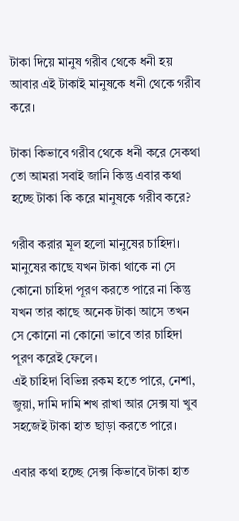টাকা দিয়ে মানুষ গরীব থেকে ধনী হয় আবার এই টাকাই মানুষকে ধনী থেকে গরীব করে।

টাকা কিভাবে গরীব থেকে ধনী করে সেকথা তো আমরা সবাই জানি কিন্তু এবার কথা হচ্ছে টাকা কি করে মানুষকে গরীব করে?

গরীব করার মূল হলো মানুষের চাহিদা। মানুষের কাছে যখন টাকা থাকে না সে কোনো চাহিদা পূরণ করতে পারে না কিন্তু যখন তার কাছে অনেক টাকা আসে তখন সে কোনো না কোনো ভাবে তার চাহিদা পূরণ করেই ফেলে।
এই চাহিদা বিভিন্ন রকম হতে পারে, নেশা, জুয়া, দামি দামি শখ রাখা আর সেক্স যা খুব সহজেই টাকা হাত ছাড়া করতে পারে।

এবার কথা হচ্ছে সেক্স কিভাবে টাকা হাত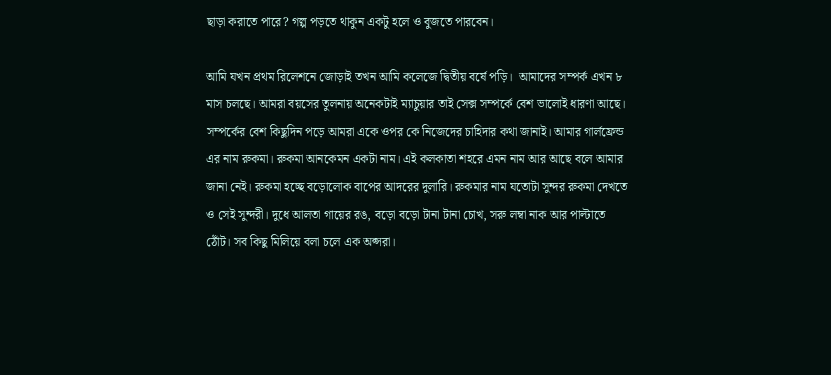ছাড়া করাতে পারে? গল্প পড়তে থাকুন একটু হলে ও বুজতে পারবেন।

আমি যখন প্রথম রিলেশনে জোড়াই তখন আমি কলেজে দ্বিতীয় বর্ষে পড়ি।  আমাদের সম্পর্ক এখন ৮ মাস চলছে। আমরা বয়সের তুলনায় অনেকটাই ম্যাচুয়ার তাই সেক্স সম্পর্কে বেশ ভালোই ধারণা আছে। সম্পর্কের বেশ কিছুদিন পড়ে আমরা একে ওপর কে নিজেদের চাহিদার কথা জানাই। আমার গার্লফ্রেন্ড এর নাম রুকমা। রুকমা আনকেমন একটা নাম। এই কলকাতা শহরে এমন নাম আর আছে বলে আমার জানা নেই। রুকমা হচ্ছে বড়োলোক বাপের আদরের দুলারি। রুকমার নাম যতোটা সুন্দর রুকমা দেখতে ও সেই সুন্দরী। দুধে আলতা গায়ের রঙ, বড়ো বড়ো টানা টানা চোখ, সরু লম্বা নাক আর পাল্টাতে ঠোঁট। সব কিছু মিলিয়ে বলা চলে এক অপ্সরা।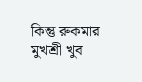কিন্তু রুকমার মুখশ্রী খুব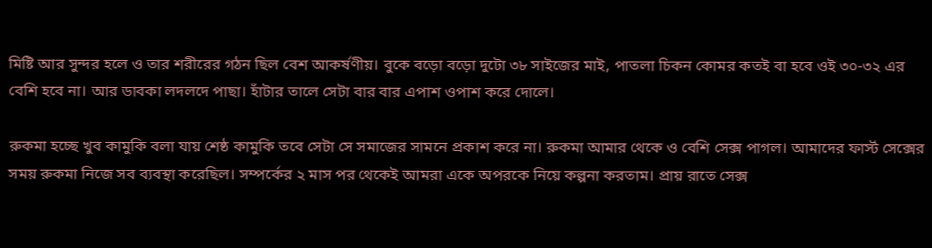মিষ্টি আর সুন্দর হলে ও তার শরীরের গঠন ছিল বেশ আকর্ষণীয়। বুকে বড়ো বড়ো দুটো ৩৮ সাইজের মাই, পাতলা চিকন কোমর কতই বা হবে ওই ৩০-৩২ এর বেশি হবে না। আর ডাবকা লদলদে পাছা। হাঁটার তালে সেটা বার বার এপাশ ওপাশ করে দোলে।

রুকমা হচ্ছে খুব কামুকি বলা যায় শেষ্ঠ কামুকি তবে সেটা সে সমাজের সামনে প্রকাশ করে না। রুকমা আমার থেকে ও বেশি সেক্স পাগল। আমাদের ফার্স্ট সেক্সের সময় রুকমা নিজে সব ব্যবস্থা করেছিল। সম্পর্কের ২ মাস পর থেকেই আমরা একে অপরকে নিয়ে কল্পনা করতাম। প্রায় রাতে সেক্স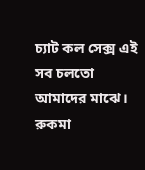চ্যাট কল সেক্স এই সব চলতো আমাদের মাঝে। রুকমা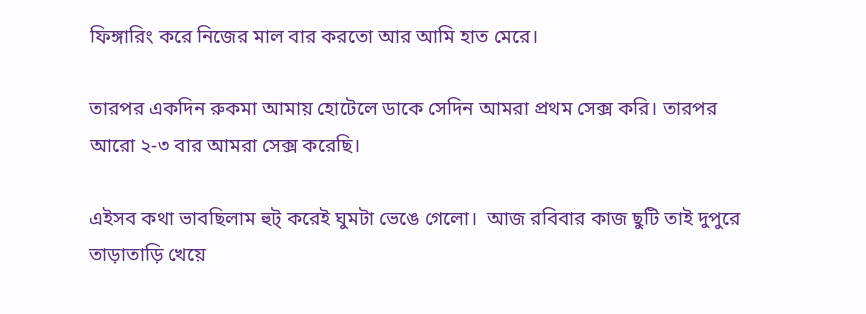ফিঙ্গারিং করে নিজের মাল বার করতো আর আমি হাত মেরে।

তারপর একদিন রুকমা আমায় হোটেলে ডাকে সেদিন আমরা প্রথম সেক্স করি। তারপর আরো ২-৩ বার আমরা সেক্স করেছি।

এইসব কথা ভাবছিলাম হুট্ করেই ঘুমটা ভেঙে গেলো।  আজ রবিবার কাজ ছুটি তাই দুপুরে তাড়াতাড়ি খেয়ে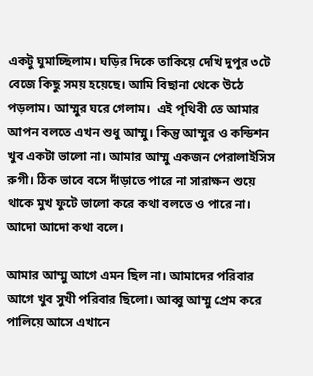একটু ঘুমাচ্ছিলাম। ঘড়ির দিকে তাকিয়ে দেখি দুপুর ৩টে বেজে কিছু সময় হয়েছে। আমি বিছানা থেকে উঠে পড়লাম। আম্মুর ঘরে গেলাম।  এই পৃথিবী তে আমার আপন বলতে এখন শুধু আম্মু। কিন্তু আম্মুর ও কন্ডিশন খুব একটা ভালো না। আমার আম্মু একজন পেরালাইসিস রুগী। ঠিক ভাবে বসে দাঁড়াতে পারে না সারাক্ষন শুয়ে থাকে মুখ ফুটে ভালো করে কথা বলতে ও পারে না। আদো আদো কথা বলে।

আমার আম্মু আগে এমন ছিল না। আমাদের পরিবার আগে খুব সুখী পরিবার ছিলো। আব্বু আম্মু প্রেম করে পালিয়ে আসে এখানে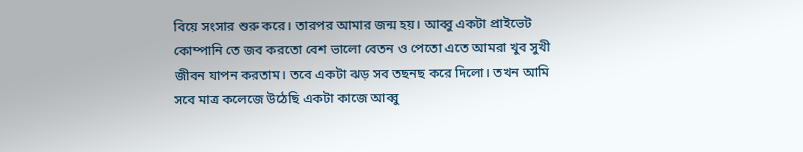বিয়ে সংসার শুরু করে। তারপর আমার জন্ম হয়। আব্বু একটা প্রাইভেট কোম্পানি তে জব করতো বেশ ভালো বেতন ও পেতো এতে আমরা খুব সুখী জীবন যাপন করতাম। তবে একটা ঝড় সব তছনছ করে দিলো। তখন আমি সবে মাত্র কলেজে উঠেছি একটা কাজে আব্বু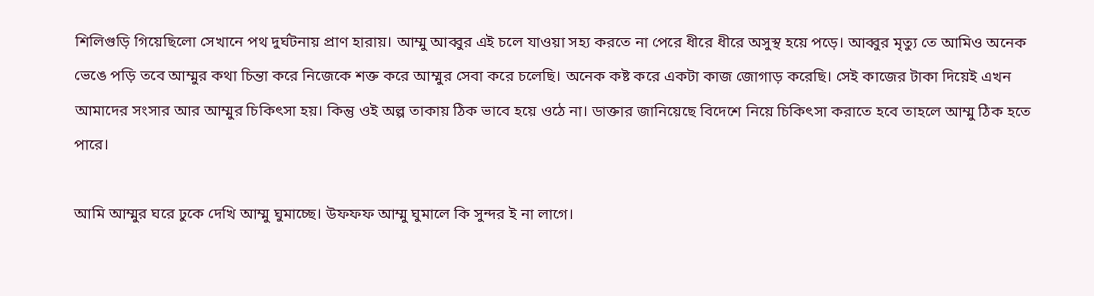শিলিগুড়ি গিয়েছিলো সেখানে পথ দুর্ঘটনায় প্রাণ হারায়। আম্মু আব্বুর এই চলে যাওয়া সহ্য করতে না পেরে ধীরে ধীরে অসুস্থ হয়ে পড়ে। আব্বুর মৃত্যু তে আমিও অনেক ভেঙে পড়ি তবে আম্মুর কথা চিন্তা করে নিজেকে শক্ত করে আম্মুর সেবা করে চলেছি। অনেক কষ্ট করে একটা কাজ জোগাড় করেছি। সেই কাজের টাকা দিয়েই এখন আমাদের সংসার আর আম্মুর চিকিৎসা হয়। কিন্তু ওই অল্প তাকায় ঠিক ভাবে হয়ে ওঠে না। ডাক্তার জানিয়েছে বিদেশে নিয়ে চিকিৎসা করাতে হবে তাহলে আম্মু ঠিক হতে পারে।

আমি আম্মুর ঘরে ঢুকে দেখি আম্মু ঘুমাচ্ছে। উফফফ আম্মু ঘুমালে কি সুন্দর ই না লাগে।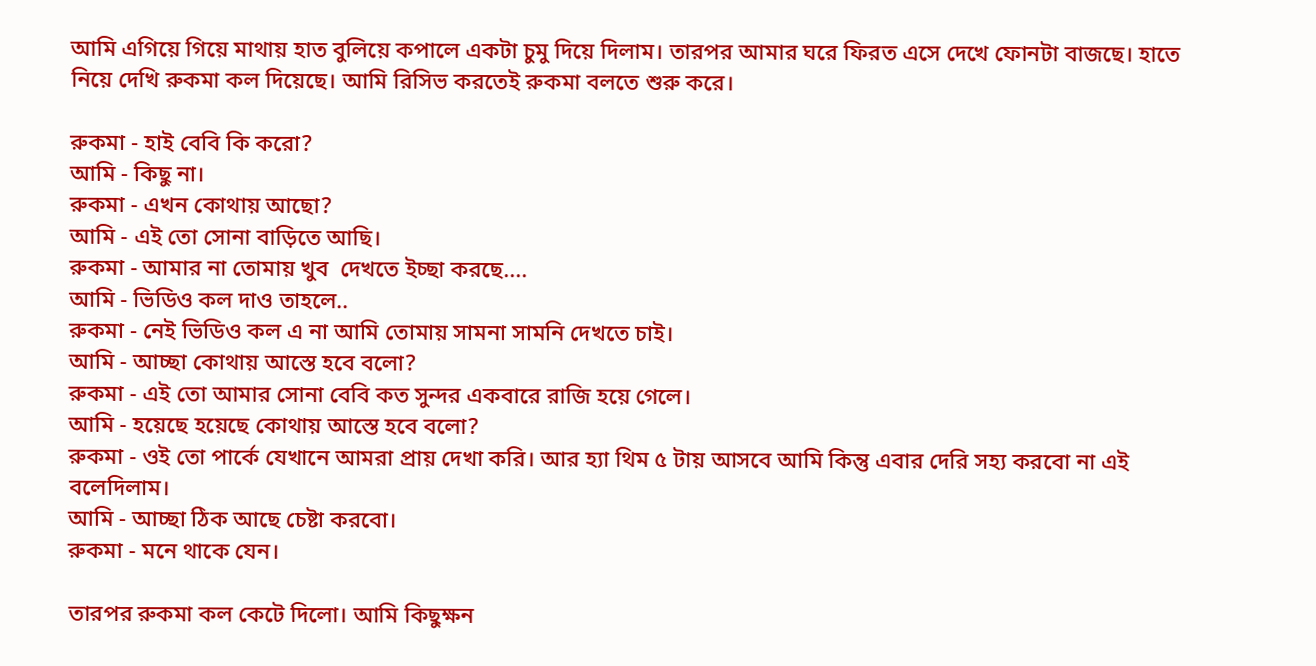আমি এগিয়ে গিয়ে মাথায় হাত বুলিয়ে কপালে একটা চুমু দিয়ে দিলাম। তারপর আমার ঘরে ফিরত এসে দেখে ফোনটা বাজছে। হাতে নিয়ে দেখি রুকমা কল দিয়েছে। আমি রিসিভ করতেই রুকমা বলতে শুরু করে।

রুকমা - হাই বেবি কি করো?
আমি - কিছু না।
রুকমা - এখন কোথায় আছো?
আমি - এই তো সোনা বাড়িতে আছি।
রুকমা - আমার না তোমায় খুব  দেখতে ইচ্ছা করছে....
আমি - ভিডিও কল দাও তাহলে..
রুকমা - নেই ভিডিও কল এ না আমি তোমায় সামনা সামনি দেখতে চাই।
আমি - আচ্ছা কোথায় আস্তে হবে বলো?
রুকমা - এই তো আমার সোনা বেবি কত সুন্দর একবারে রাজি হয়ে গেলে।
আমি - হয়েছে হয়েছে কোথায় আস্তে হবে বলো?
রুকমা - ওই তো পার্কে যেখানে আমরা প্রায় দেখা করি। আর হ্যা থিম ৫ টায় আসবে আমি কিন্তু এবার দেরি সহ্য করবো না এই বলেদিলাম।
আমি - আচ্ছা ঠিক আছে চেষ্টা করবো।
রুকমা - মনে থাকে যেন।

তারপর রুকমা কল কেটে দিলো। আমি কিছুক্ষন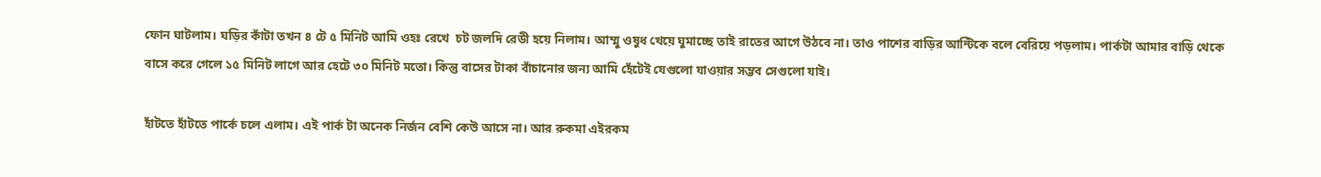ফোন ঘাটলাম। ঘড়ির কাঁটা তখন ৪ টে ৫ মিনিট আমি ওহঃ রেখে  চট জলদি রেডী হয়ে নিলাম। আম্মু ওষুধ খেয়ে ঘুমাচ্ছে তাই রাতের আগে উঠবে না। তাও পাশের বাড়ির আন্টিকে বলে বেরিয়ে পড়লাম। পার্কটা আমার বাড়ি থেকে বাসে করে গেলে ১৫ মিনিট লাগে আর হেটে ৩০ মিনিট মতো। কিন্তু বাসের টাকা বাঁচানোর জন্য আমি হেঁটেই যেগুলো যাওয়ার সম্ভব সেগুলো যাই।

হাঁটতে হাঁটতে পার্কে চলে এলাম। এই পার্ক টা অনেক নির্জন বেশি কেউ আসে না। আর রুকমা এইরকম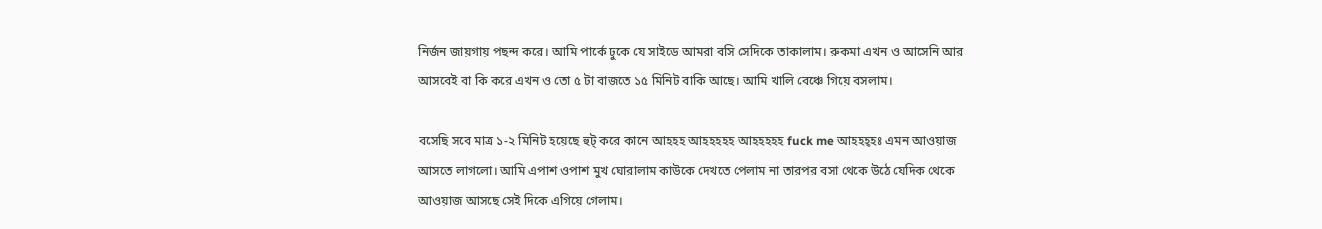নির্জন জায়গায় পছন্দ করে। আমি পার্কে ঢুকে যে সাইডে আমরা বসি সেদিকে তাকালাম। রুকমা এখন ও আসেনি আর আসবেই বা কি করে এখন ও তো ৫ টা বাজতে ১৫ মিনিট বাকি আছে। আমি খালি বেঞ্চে গিয়ে বসলাম।

বসেছি সবে মাত্র ১-২ মিনিট হয়েছে হুট্ করে কানে আহহহ আহহহহহ আহহহহহ fuck me আহহহ্হঃ এমন আওয়াজ আসতে লাগলো। আমি এপাশ ওপাশ মুখ ঘোরালাম কাউকে দেখতে পেলাম না তারপর বসা থেকে উঠে যেদিক থেকে আওয়াজ আসছে সেই দিকে এগিয়ে গেলাম।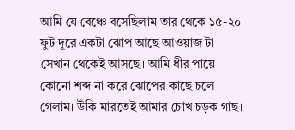আমি যে বেঞ্চে বসেছিলাম তার থেকে ১৫-২০ ফুট দূরে একটা ঝোপ আছে আওয়াজ টা সেখান থেকেই আসছে। আমি ধীর পায়ে কোনো শব্দ না করে ঝোপের কাছে চলে গেলাম। উঁকি মারতেই আমার চোখ চড়ক গাছ।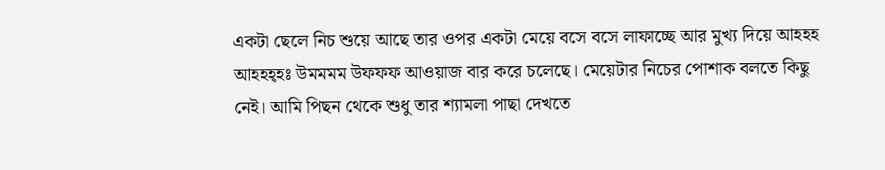একটা ছেলে নিচ শুয়ে আছে তার ওপর একটা মেয়ে বসে বসে লাফাচ্ছে আর মুখ্য দিয়ে আহহহ আহহহ্হঃ উমমমম উফফফ আওয়াজ বার করে চলেছে। মেয়েটার নিচের পোশাক বলতে কিছু নেই। আমি পিছন থেকে শুধু তার শ্যামলা পাছা দেখতে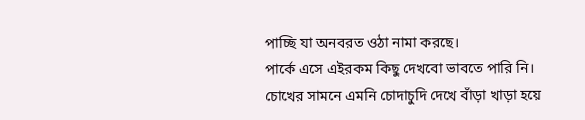পাচ্ছি যা অনবরত ওঠা নামা করছে।
পার্কে এসে এইরকম কিছু দেখবো ভাবতে পারি নি। চোখের সামনে এমনি চোদাচুদি দেখে বাঁড়া খাড়া হয়ে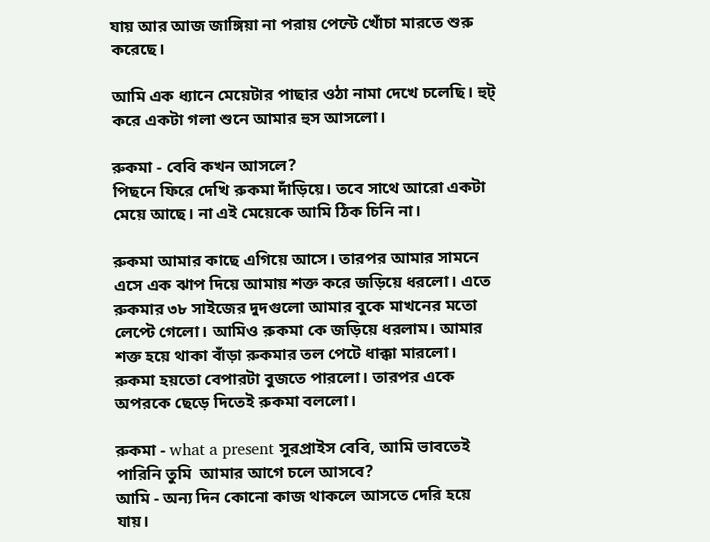যায় আর আজ জাঙ্গিয়া না পরায় পেন্টে খোঁচা মারতে শুরু করেছে।

আমি এক ধ্যানে মেয়েটার পাছার ওঠা নামা দেখে চলেছি। হুট্ করে একটা গলা শুনে আমার হুস আসলো।

রুকমা - বেবি কখন আসলে?
পিছনে ফিরে দেখি রুকমা দাঁড়িয়ে। তবে সাথে আরো একটা মেয়ে আছে। না এই মেয়েকে আমি ঠিক চিনি না।

রুকমা আমার কাছে এগিয়ে আসে। তারপর আমার সামনে এসে এক ঝাপ দিয়ে আমায় শক্ত করে জড়িয়ে ধরলো। এতে রুকমার ৩৮ সাইজের দুদগুলো আমার বুকে মাখনের মতো লেপ্টে গেলো। আমিও রুকমা কে জড়িয়ে ধরলাম। আমার শক্ত হয়ে থাকা বাঁড়া রুকমার তল পেটে ধাক্কা মারলো। রুকমা হয়তো বেপারটা বুজতে পারলো। তারপর একে অপরকে ছেড়ে দিতেই রুকমা বললো।

রুকমা - what a present সুরপ্রাইস বেবি, আমি ভাবতেই পারিনি তুমি  আমার আগে চলে আসবে?
আমি - অন্য দিন কোনো কাজ থাকলে আসতে দেরি হয়ে যায়।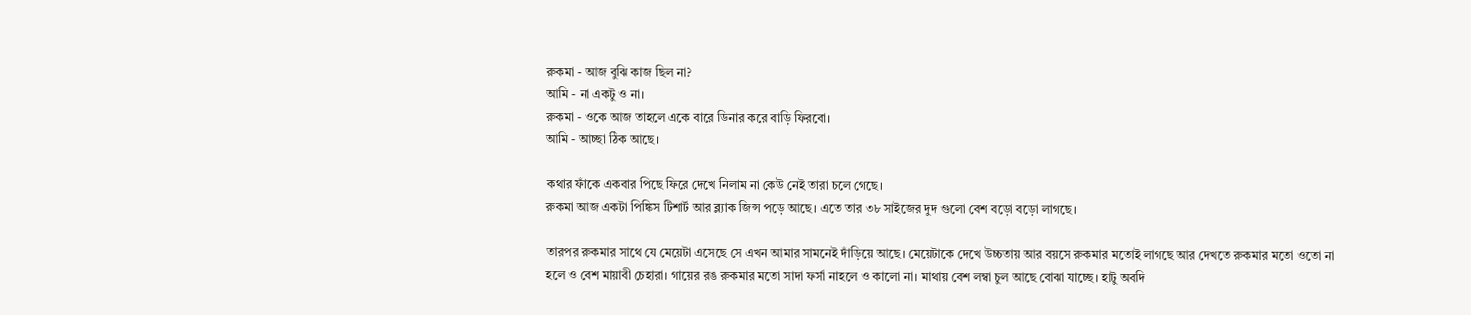রুকমা - আজ বুঝি কাজ ছিল না?
আমি - না একটু ও না।
রুকমা - ওকে আজ তাহলে একে বারে ডিনার করে বাড়ি ফিরবো।
আমি - আচ্ছা ঠিক আছে।

কথার ফাঁকে একবার পিছে ফিরে দেখে নিলাম না কেউ নেই তারা চলে গেছে।
রুকমা আজ একটা পিঙ্কিস টিশার্ট আর ব্ল্যাক জিন্স পড়ে আছে। এতে তার ৩৮ সাইজের দুদ গুলো বেশ বড়ো বড়ো লাগছে।

তারপর রুকমার সাথে যে মেয়েটা এসেছে সে এখন আমার সামনেই দাঁড়িয়ে আছে। মেয়েটাকে দেখে উচ্চতায় আর বয়সে রুকমার মতোই লাগছে আর দেখতে রুকমার মতো ওতো না হলে ও বেশ মায়াবী চেহারা। গায়ের রঙ রুকমার মতো সাদা ফর্সা নাহলে ও কালো না। মাথায় বেশ লম্বা চুল আছে বোঝা যাচ্ছে। হাটু অবদি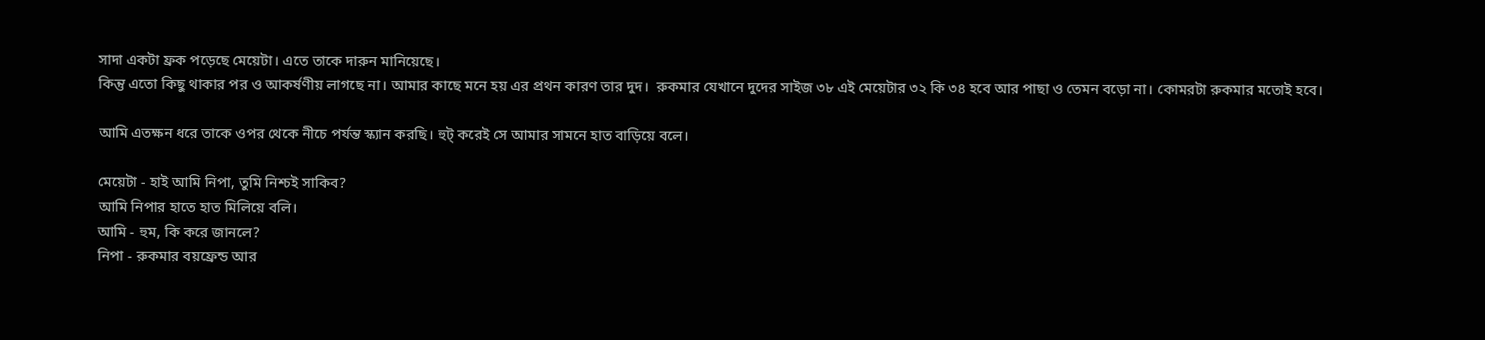সাদা একটা ফ্রক পড়েছে মেয়েটা। এতে তাকে দারুন মানিয়েছে।
কিন্তু এতো কিছু থাকার পর ও আকর্ষণীয় লাগছে না। আমার কাছে মনে হয় এর প্রথন কারণ তার দুদ।  রুকমার যেখানে দুদের সাইজ ৩৮ এই মেয়েটার ৩২ কি ৩৪ হবে আর পাছা ও তেমন বড়ো না। কোমরটা রুকমার মতোই হবে।

আমি এতক্ষন ধরে তাকে ওপর থেকে নীচে পর্যন্ত স্ক্যান করছি। হুট্ করেই সে আমার সামনে হাত বাড়িয়ে বলে।

মেয়েটা - হাই আমি নিপা, তুমি নিশ্চই সাকিব?
আমি নিপার হাতে হাত মিলিয়ে বলি।
আমি - হুম, কি করে জানলে?
নিপা - রুকমার বয়ফ্রেন্ড আর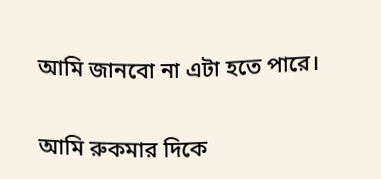আমি জানবো না এটা হতে পারে।

আমি রুকমার দিকে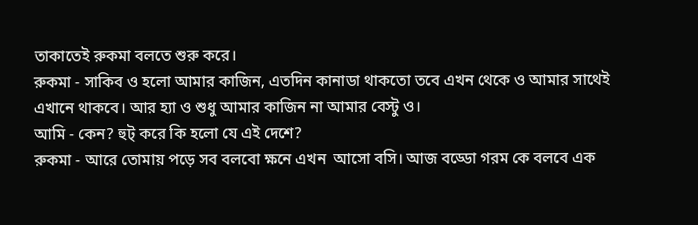তাকাতেই রুকমা বলতে শুরু করে।
রুকমা - সাকিব ও হলো আমার কাজিন, এতদিন কানাডা থাকতো তবে এখন থেকে ও আমার সাথেই এখানে থাকবে। আর হ্যা ও শুধু আমার কাজিন না আমার বেস্টু ও।
আমি - কেন? হুট্ করে কি হলো যে এই দেশে?
রুকমা - আরে তোমায় পড়ে সব বলবো ক্ষনে এখন  আসো বসি। আজ বড্ডো গরম কে বলবে এক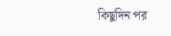কিছুদিন পর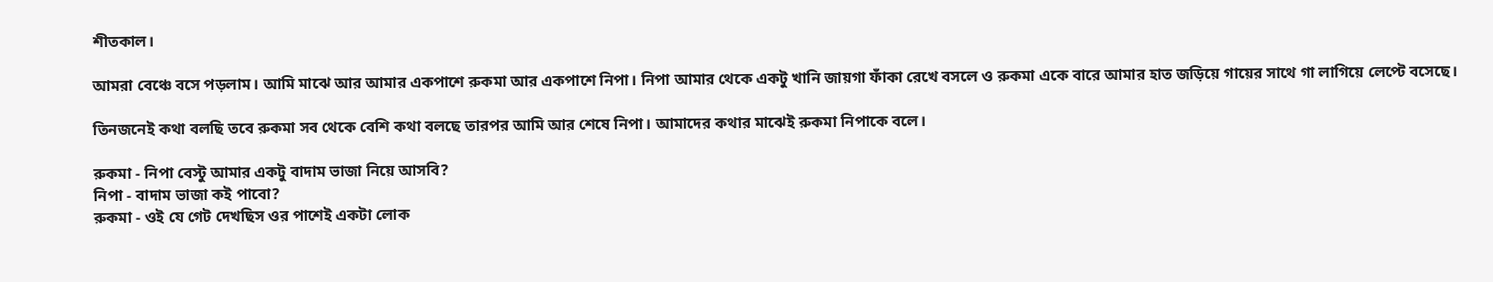শীতকাল।

আমরা বেঞ্চে বসে পড়লাম। আমি মাঝে আর আমার একপাশে রুকমা আর একপাশে নিপা। নিপা আমার থেকে একটু খানি জায়গা ফাঁকা রেখে বসলে ও রুকমা একে বারে আমার হাত জড়িয়ে গায়ের সাথে গা লাগিয়ে লেপ্টে বসেছে।

তিনজনেই কথা বলছি তবে রুকমা সব থেকে বেশি কথা বলছে তারপর আমি আর শেষে নিপা। আমাদের কথার মাঝেই রুকমা নিপাকে বলে।

রুকমা - নিপা বেস্টু আমার একটু বাদাম ভাজা নিয়ে আসবি?
নিপা - বাদাম ভাজা কই পাবো?
রুকমা - ওই যে গেট দেখছিস ওর পাশেই একটা লোক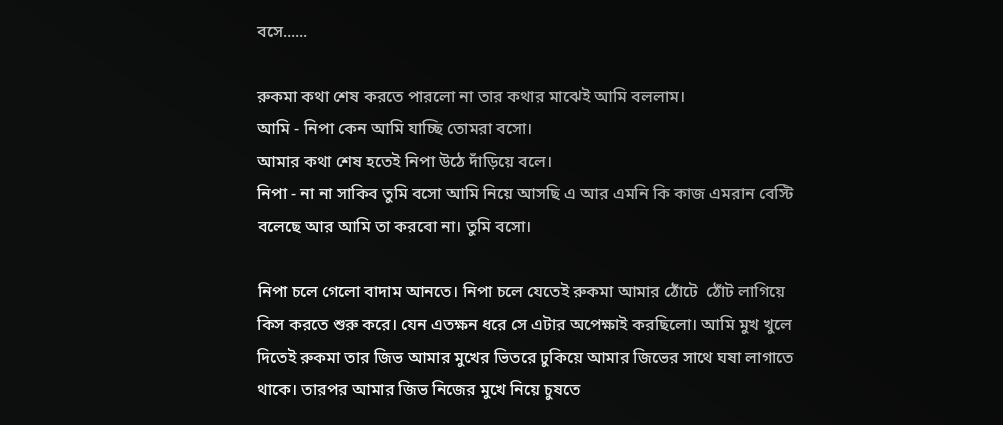বসে......

রুকমা কথা শেষ করতে পারলো না তার কথার মাঝেই আমি বললাম।
আমি - নিপা কেন আমি যাচ্ছি তোমরা বসো।
আমার কথা শেষ হতেই নিপা উঠে দাঁড়িয়ে বলে।
নিপা - না না সাকিব তুমি বসো আমি নিয়ে আসছি এ আর এমনি কি কাজ এমরান বেস্টি বলেছে আর আমি তা করবো না। তুমি বসো।

নিপা চলে গেলো বাদাম আনতে। নিপা চলে যেতেই রুকমা আমার ঠোঁটে  ঠোঁট লাগিয়ে কিস করতে শুরু করে। যেন এতক্ষন ধরে সে এটার অপেক্ষাই করছিলো। আমি মুখ খুলে দিতেই রুকমা তার জিভ আমার মুখের ভিতরে ঢুকিয়ে আমার জিভের সাথে ঘষা লাগাতে থাকে। তারপর আমার জিভ নিজের মুখে নিয়ে চুষতে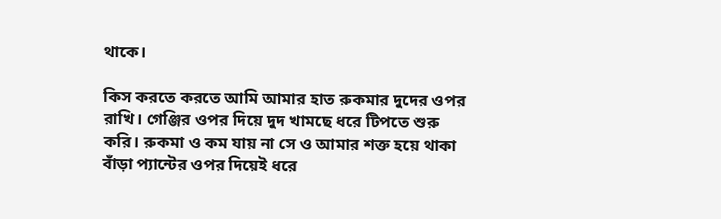থাকে।

কিস করতে করতে আমি আমার হাত রুকমার দুদের ওপর রাখি। গেঞ্জির ওপর দিয়ে দুদ খামছে ধরে টিপতে শুরু করি। রুকমা ও কম যায় না সে ও আমার শক্ত হয়ে থাকা বাঁড়া প্যান্টের ওপর দিয়েই ধরে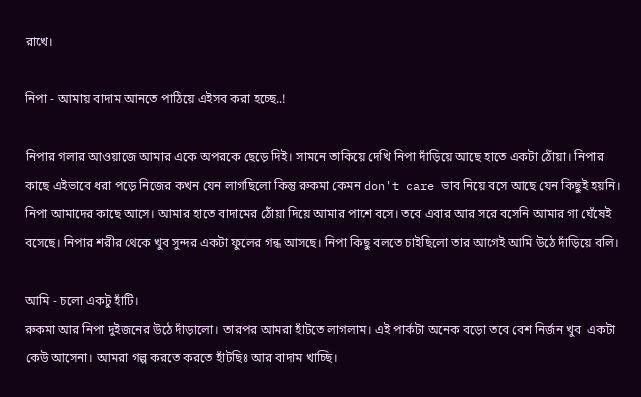রাখে।

নিপা - আমায় বাদাম আনতে পাঠিয়ে এইসব করা হচ্ছে..!

নিপার গলার আওয়াজে আমার একে অপরকে ছেড়ে দিই। সামনে তাকিয়ে দেখি নিপা দাঁড়িয়ে আছে হাতে একটা ঠোঁয়া। নিপার কাছে এইভাবে ধরা পড়ে নিজের কখন যেন লাগছিলো কিন্তু রুকমা কেমন don't care ভাব নিয়ে বসে আছে যেন কিছুই হয়নি। নিপা আমাদের কাছে আসে। আমার হাতে বাদামের ঠোঁয়া দিয়ে আমার পাশে বসে। তবে এবার আর সরে বসেনি আমার গা ঘেঁষেই বসেছে। নিপার শরীর থেকে খুব সুন্দর একটা ফুলের গন্ধ আসছে। নিপা কিছু বলতে চাইছিলো তার আগেই আমি উঠে দাঁড়িয়ে বলি।

আমি - চলো একটু হাঁটি।
রুকমা আর নিপা দুইজনের উঠে দাঁড়ালো। তারপর আমরা হাঁটতে লাগলাম। এই পার্কটা অনেক বড়ো তবে বেশ নির্জন খুব  একটা কেউ আসেনা। আমরা গল্প করতে করতে হাঁটছিঃ আর বাদাম খাচ্ছি।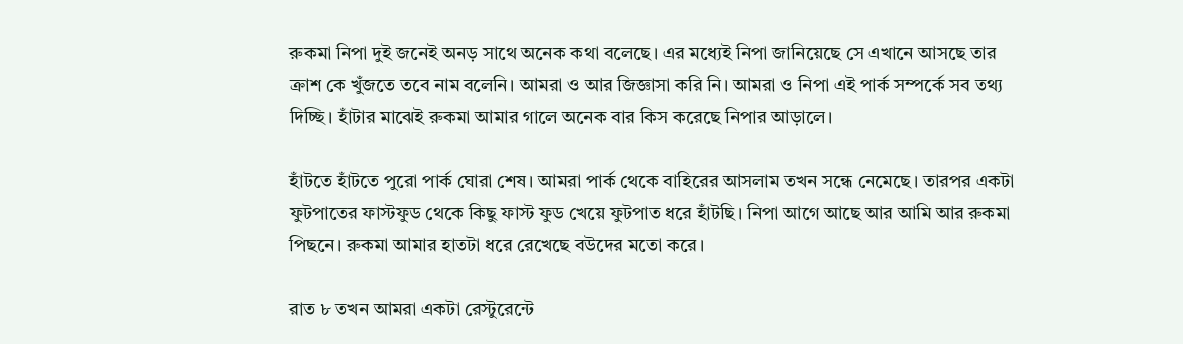রুকমা নিপা দুই জনেই অনড় সাথে অনেক কথা বলেছে। এর মধ্যেই নিপা জানিয়েছে সে এখানে আসছে তার ক্রাশ কে খুঁজতে তবে নাম বলেনি। আমরা ও আর জিজ্ঞাসা করি নি। আমরা ও নিপা এই পার্ক সম্পর্কে সব তথ্য দিচ্ছি। হাঁটার মাঝেই রুকমা আমার গালে অনেক বার কিস করেছে নিপার আড়ালে।

হাঁটতে হাঁটতে পুরো পার্ক ঘোরা শেষ। আমরা পার্ক থেকে বাহিরের আসলাম তখন সন্ধে নেমেছে। তারপর একটা ফুটপাতের ফাস্টফুড থেকে কিছু ফাস্ট ফুড খেয়ে ফুটপাত ধরে হাঁটছি। নিপা আগে আছে আর আমি আর রুকমা পিছনে। রুকমা আমার হাতটা ধরে রেখেছে বউদের মতো করে।

রাত ৮ তখন আমরা একটা রেস্টুরেন্টে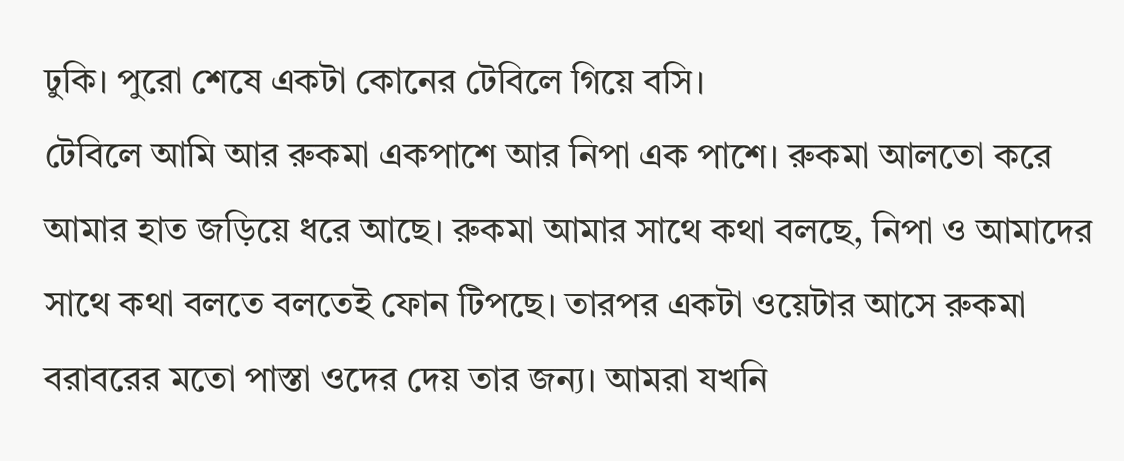ঢুকি। পুরো শেষে একটা কোনের টেবিলে গিয়ে বসি।
টেবিলে আমি আর রুকমা একপাশে আর নিপা এক পাশে। রুকমা আলতো করে আমার হাত জড়িয়ে ধরে আছে। রুকমা আমার সাথে কথা বলছে, নিপা ও আমাদের সাথে কথা বলতে বলতেই ফোন টিপছে। তারপর একটা ওয়েটার আসে রুকমা বরাবরের মতো পাস্তা ওদের দেয় তার জন্য। আমরা যখনি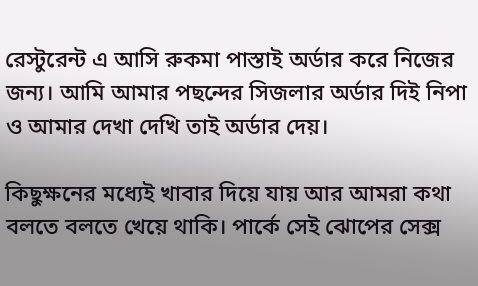রেস্টুরেন্ট এ আসি রুকমা পাস্তাই অর্ডার করে নিজের জন্য। আমি আমার পছন্দের সিজলার অর্ডার দিই নিপা ও আমার দেখা দেখি তাই অর্ডার দেয়।

কিছুক্ষনের মধ্যেই খাবার দিয়ে যায় আর আমরা কথা বলতে বলতে খেয়ে থাকি। পার্কে সেই ঝোপের সেক্স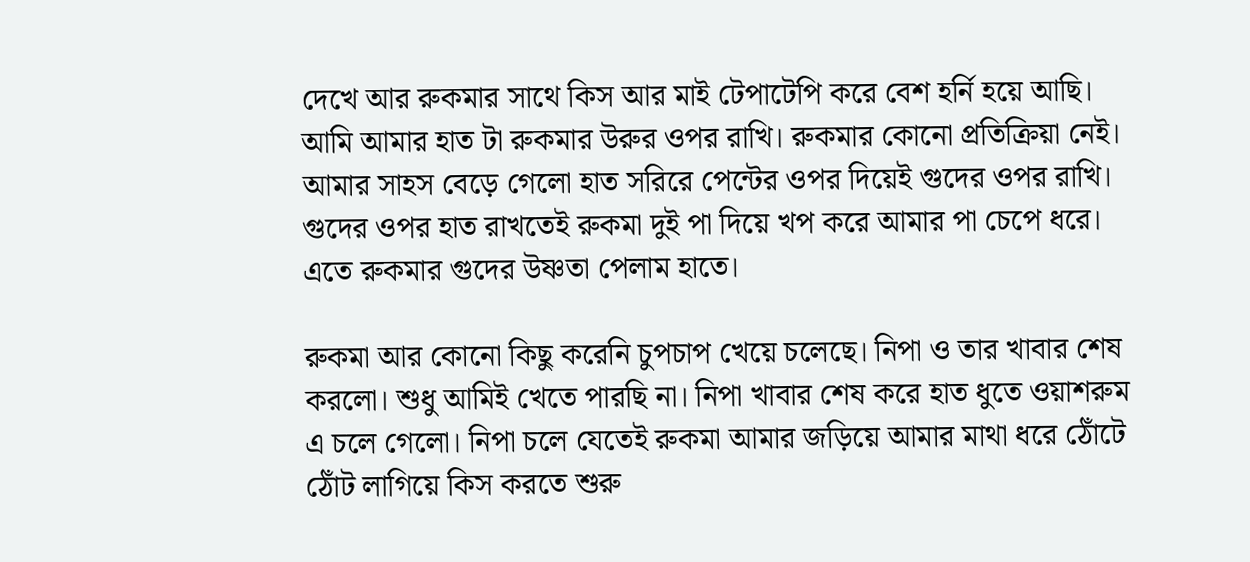দেখে আর রুকমার সাথে কিস আর মাই টেপাটেপি করে বেশ হর্নি হয়ে আছি। আমি আমার হাত টা রুকমার উরুর ওপর রাখি। রুকমার কোনো প্রতিক্রিয়া নেই। আমার সাহস বেড়ে গেলো হাত সরিরে পেন্টের ওপর দিয়েই গুদের ওপর রাখি। গুদের ওপর হাত রাখতেই রুকমা দুই পা দিয়ে খপ করে আমার পা চেপে ধরে। এতে রুকমার গুদের উষ্ণতা পেলাম হাতে।

রুকমা আর কোনো কিছু করেনি চুপচাপ খেয়ে চলেছে। নিপা ও তার খাবার শেষ করলো। শুধু আমিই খেতে পারছি না। নিপা খাবার শেষ করে হাত ধুতে ওয়াশরুম এ চলে গেলো। নিপা চলে যেতেই রুকমা আমার জড়িয়ে আমার মাথা ধরে ঠোঁটে ঠোঁট লাগিয়ে কিস করতে শুরু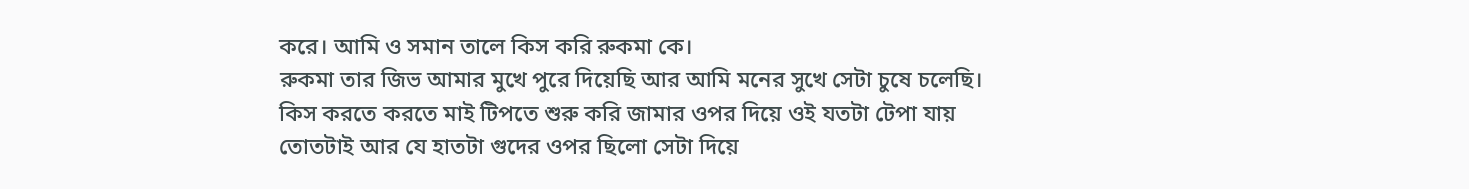করে। আমি ও সমান তালে কিস করি রুকমা কে।
রুকমা তার জিভ আমার মুখে পুরে দিয়েছি আর আমি মনের সুখে সেটা চুষে চলেছি। কিস করতে করতে মাই টিপতে শুরু করি জামার ওপর দিয়ে ওই যতটা টেপা যায় তোতটাই আর যে হাতটা গুদের ওপর ছিলো সেটা দিয়ে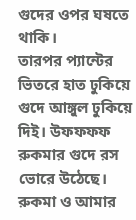গুদের ওপর ঘষতে থাকি।
তারপর প্যান্টের ভিতরে হাত ঢুকিয়ে গুদে আঙ্গুল ঢুকিয়ে দিই। উফফফফ রুকমার গুদে রস ভোরে উঠেছে। রুকমা ও আমার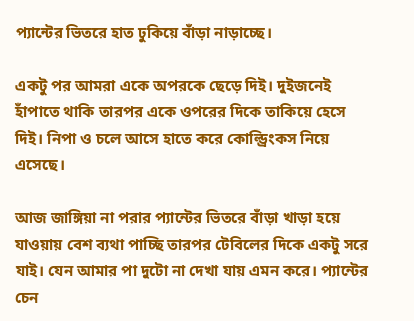প্যান্টের ভিতরে হাত ঢুকিয়ে বাঁড়া নাড়াচ্ছে।

একটু পর আমরা একে অপরকে ছেড়ে দিই। দুইজনেই হাঁপাতে থাকি তারপর একে ওপরের দিকে তাকিয়ে হেসে দিই। নিপা ও চলে আসে হাতে করে কোল্ড্রিংকস নিয়ে এসেছে।

আজ জাঙ্গিয়া না পরার প্যান্টের ভিতরে বাঁড়া খাড়া হয়ে যাওয়ায় বেশ ব্যথা পাচ্ছি তারপর টেবিলের দিকে একটু সরে যাই। যেন আমার পা দুটো না দেখা যায় এমন করে। প্যান্টের চেন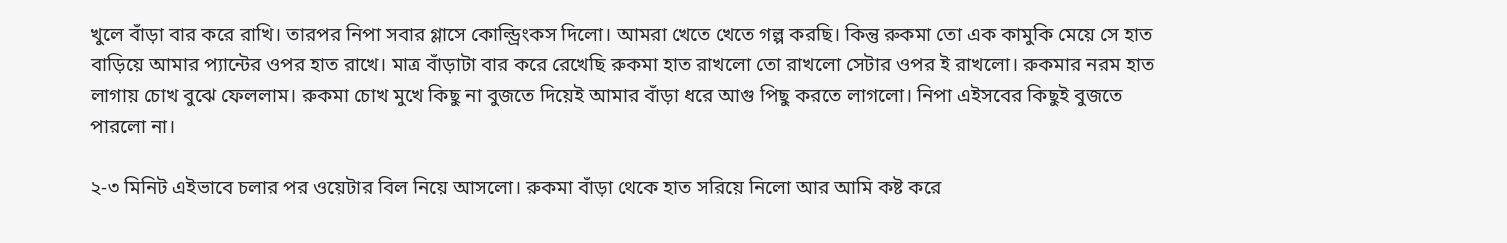খুলে বাঁড়া বার করে রাখি। তারপর নিপা সবার গ্লাসে কোল্ড্রিংকস দিলো। আমরা খেতে খেতে গল্প করছি। কিন্তু রুকমা তো এক কামুকি মেয়ে সে হাত বাড়িয়ে আমার প্যান্টের ওপর হাত রাখে। মাত্র বাঁড়াটা বার করে রেখেছি রুকমা হাত রাখলো তো রাখলো সেটার ওপর ই রাখলো। রুকমার নরম হাত লাগায় চোখ বুঝে ফেললাম। রুকমা চোখ মুখে কিছু না বুজতে দিয়েই আমার বাঁড়া ধরে আগু পিছু করতে লাগলো। নিপা এইসবের কিছুই বুজতে পারলো না।

২-৩ মিনিট এইভাবে চলার পর ওয়েটার বিল নিয়ে আসলো। রুকমা বাঁড়া থেকে হাত সরিয়ে নিলো আর আমি কষ্ট করে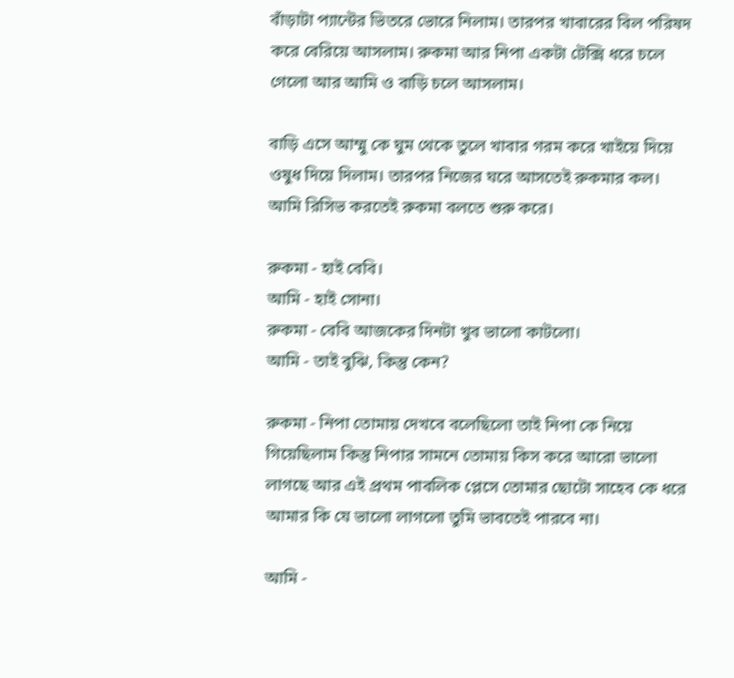বাঁড়াটা প্যান্টের ভিতরে ভোরে নিলাম। তারপর খাবারের বিল পরিষদ করে বেরিয়ে আসলাম। রুকমা আর নিপা একটা টেক্সি ধরে চলে গেলো আর আমি ও বাড়ি চলে আসলাম।

বাড়ি এসে আম্মু কে ঘুম থেকে তুলে খাবার গরম করে খাইয়ে দিয়ে ওষুধ দিয়ে দিলাম। তারপর নিজের ঘরে আসতেই রুকমার কল। আমি রিসিভ করতেই রুকমা বলতে শুরু করে।

রুকমা - হাই বেবি।
আমি - হাই সোনা।
রুকমা - বেবি আজকের দিনটা খুব ভালো কাটলো।
আমি - তাই বুঝি, কিন্তু কেন?

রুকমা - নিপা তোমায় দেখবে বলেছিলো তাই নিপা কে নিয়ে গিয়েছিলাম কিন্তু নিপার সামনে তোমায় কিস করে আরো ভালো লাগছে আর এই প্রথম পাবলিক প্লেসে তোমার ছোটো সাহেব কে ধরে আমার কি যে ভালো লাগলো তুমি ভাবতেই পারবে না।

আমি -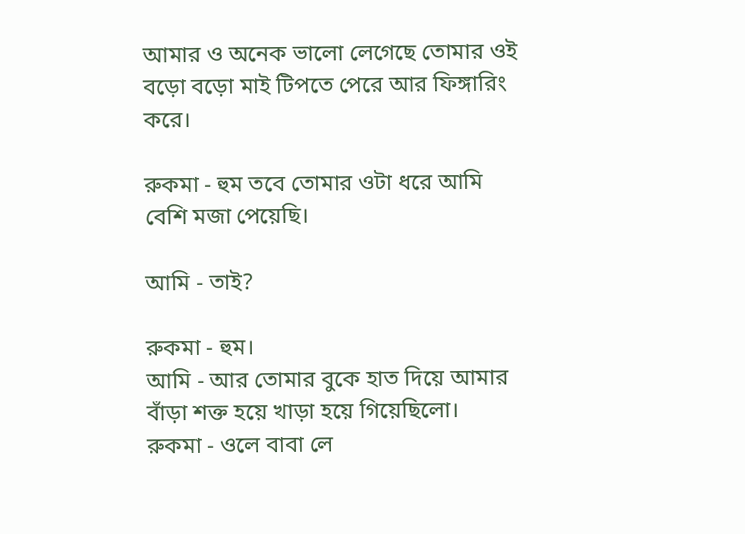আমার ও অনেক ভালো লেগেছে তোমার ওই বড়ো বড়ো মাই টিপতে পেরে আর ফিঙ্গারিং করে।

রুকমা - হুম তবে তোমার ওটা ধরে আমি বেশি মজা পেয়েছি।

আমি - তাই?

রুকমা - হুম।
আমি - আর তোমার বুকে হাত দিয়ে আমার বাঁড়া শক্ত হয়ে খাড়া হয়ে গিয়েছিলো।
রুকমা - ওলে বাবা লে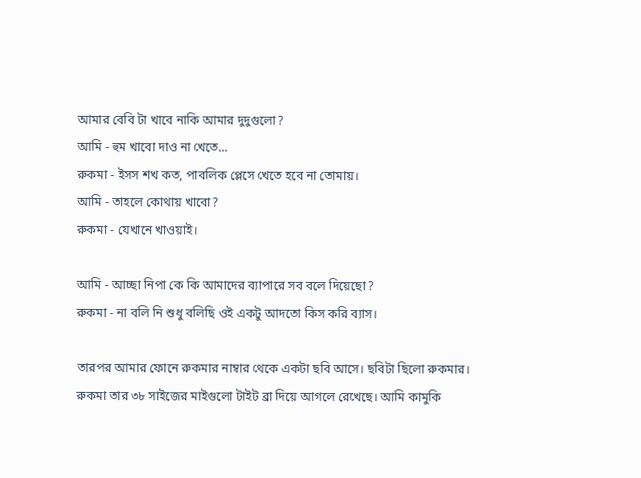আমার বেবি টা খাবে নাকি আমার দুদুগুলো?
আমি - হুম খাবো দাও না খেতে...
রুকমা - ইসস শখ কত, পাবলিক প্লেসে খেতে হবে না তোমায়।
আমি - তাহলে কোথায় খাবো?
রুকমা - যেখানে খাওয়াই।

আমি - আচ্ছা নিপা কে কি আমাদের ব্যাপারে সব বলে দিয়েছো?
রুকমা - না বলি নি শুধু বলিছি ওই একটু আদতো কিস করি ব্যাস।

তারপর আমার ফোনে রুকমার নাম্বার থেকে একটা ছবি আসে। ছবিটা ছিলো রুকমার।
রুকমা তার ৩৮ সাইজের মাইগুলো টাইট ব্রা দিয়ে আগলে রেখেছে। আমি কামুকি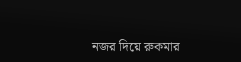নজর দিয়ে রুকমার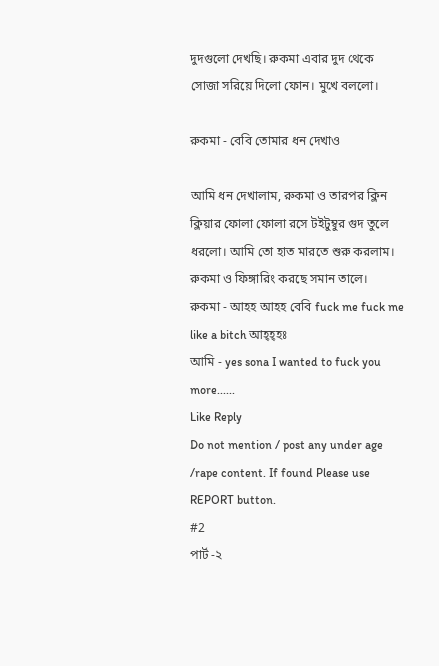দুদগুলো দেখছি। রুকমা এবার দুদ থেকে সোজা সরিয়ে দিলো ফোন। মুখে বললো।

রুকমা - বেবি তোমার ধন দেখাও

আমি ধন দেখালাম, রুকমা ও তারপর ক্লিন ক্লিয়ার ফোলা ফোলা রসে টইটুম্বুর গুদ তুলে ধরলো। আমি তো হাত মারতে শুরু করলাম। রুকমা ও ফিঙ্গারিং করছে সমান তালে।
রুকমা - আহহ আহহ বেবি fuck me fuck me like a bitch আহ্হ্হঃ
আমি - yes sona I wanted to fuck you more......
Like Reply
Do not mention / post any under age /rape content. If found Please use REPORT button.
#2
পার্ট -২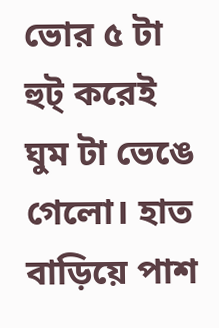ভোর ৫ টা হুট্ করেই ঘুম টা ভেঙে গেলো। হাত বাড়িয়ে পাশ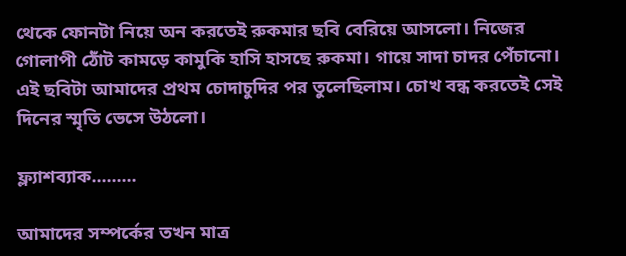থেকে ফোনটা নিয়ে অন করতেই রুকমার ছবি বেরিয়ে আসলো। নিজের গোলাপী ঠোঁট কামড়ে কামুকি হাসি হাসছে রুকমা। গায়ে সাদা চাদর পেঁচানো। এই ছবিটা আমাদের প্রথম চোদাচুদির পর তুলেছিলাম। চোখ বন্ধ করতেই সেই দিনের স্মৃতি ভেসে উঠলো।

ফ্ল্যাশব্যাক.........

আমাদের সম্পর্কের তখন মাত্র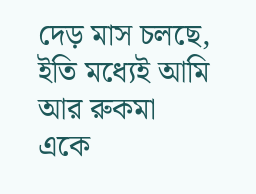দেড় মাস চলছে, ইতি মধ্যেই আমি আর রুকমা একে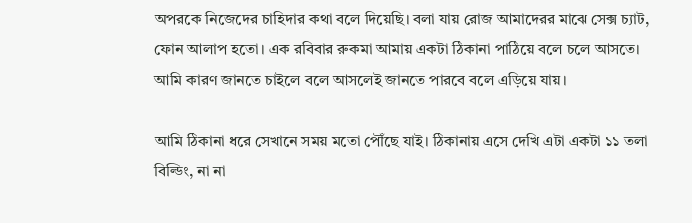অপরকে নিজেদের চাহিদার কথা বলে দিয়েছি। বলা যায় রোজ আমাদেরর মাঝে সেক্স চ্যাট, ফোন আলাপ হতো। এক রবিবার রুকমা আমায় একটা ঠিকানা পাঠিয়ে বলে চলে আসতে। আমি কারণ জানতে চাইলে বলে আসলেই জানতে পারবে বলে এড়িয়ে যায়।

আমি ঠিকানা ধরে সেখানে সময় মতো পৌঁছে যাই। ঠিকানায় এসে দেখি এটা একটা ১১ তলা বিল্ডিং, না না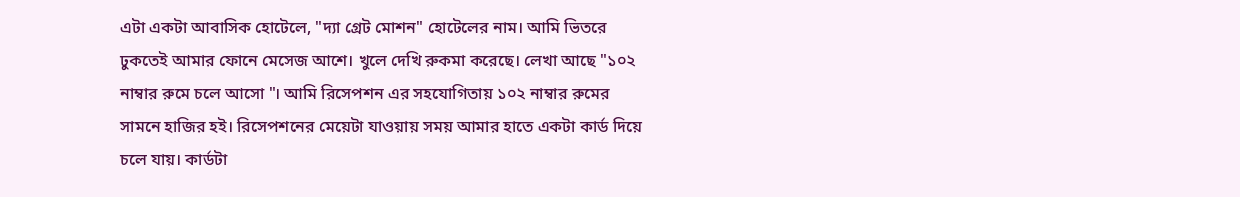এটা একটা আবাসিক হোটেলে, "দ্যা গ্রেট মোশন" হোটেলের নাম। আমি ভিতরে ঢুকতেই আমার ফোনে মেসেজ আশে। খুলে দেখি রুকমা করেছে। লেখা আছে "১০২ নাম্বার রুমে চলে আসো "। আমি রিসেপশন এর সহযোগিতায় ১০২ নাম্বার রুমের সামনে হাজির হই। রিসেপশনের মেয়েটা যাওয়ায় সময় আমার হাতে একটা কার্ড দিয়ে চলে যায়। কার্ডটা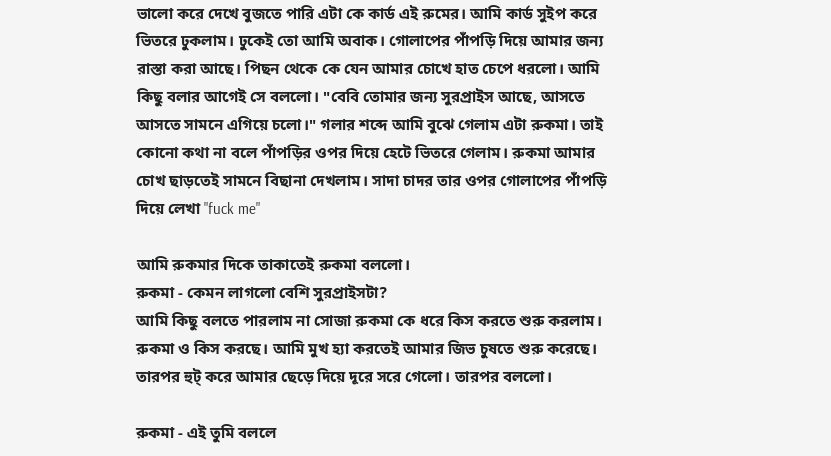ভালো করে দেখে বুজতে পারি এটা কে কার্ড এই রুমের। আমি কার্ড সুইপ করে ভিতরে ঢুকলাম। ঢুকেই তো আমি অবাক। গোলাপের পাঁপড়ি দিয়ে আমার জন্য রাস্তা করা আছে। পিছন থেকে কে যেন আমার চোখে হাত চেপে ধরলো। আমি কিছু বলার আগেই সে বললো। "বেবি তোমার জন্য সুরপ্রাইস আছে, আসতে আসতে সামনে এগিয়ে চলো।" গলার শব্দে আমি বুঝে গেলাম এটা রুকমা। তাই কোনো কথা না বলে পাঁপড়ির ওপর দিয়ে হেটে ভিতরে গেলাম। রুকমা আমার চোখ ছাড়তেই সামনে বিছানা দেখলাম। সাদা চাদর তার ওপর গোলাপের পাঁপড়ি দিয়ে লেখা "fuck me"

আমি রুকমার দিকে তাকাতেই রুকমা বললো।
রুকমা - কেমন লাগলো বেশি সুরপ্রাইসটা?
আমি কিছু বলতে পারলাম না সোজা রুকমা কে ধরে কিস করতে শুরু করলাম। রুকমা ও কিস করছে। আমি মুখ হ্যা করতেই আমার জিভ চুষতে শুরু করেছে। তারপর হুট্ করে আমার ছেড়ে দিয়ে দূরে সরে গেলো। তারপর বললো।

রুকমা - এই তুমি বললে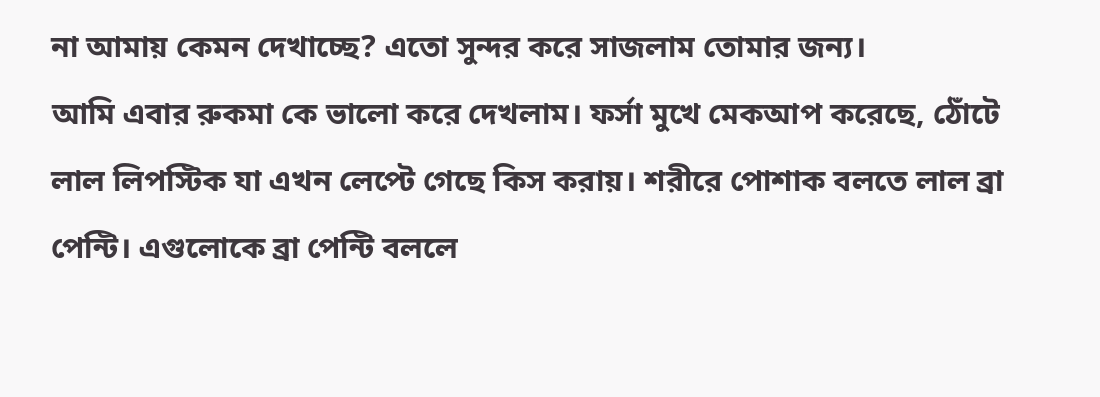না আমায় কেমন দেখাচ্ছে? এতো সুন্দর করে সাজলাম তোমার জন্য।
আমি এবার রুকমা কে ভালো করে দেখলাম। ফর্সা মুখে মেকআপ করেছে, ঠোঁটে লাল লিপস্টিক যা এখন লেপ্টে গেছে কিস করায়। শরীরে পোশাক বলতে লাল ব্রা পেন্টি। এগুলোকে ব্রা পেন্টি বললে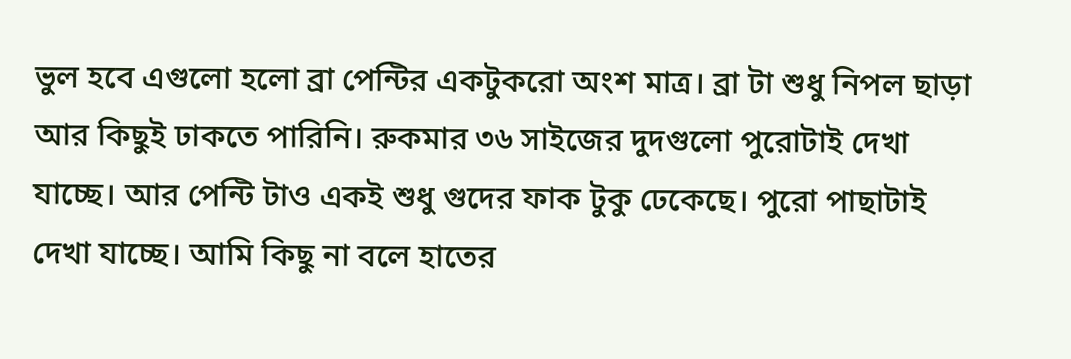ভুল হবে এগুলো হলো ব্রা পেন্টির একটুকরো অংশ মাত্র। ব্রা টা শুধু নিপল ছাড়া আর কিছুই ঢাকতে পারিনি। রুকমার ৩৬ সাইজের দুদগুলো পুরোটাই দেখা যাচ্ছে। আর পেন্টি টাও একই শুধু গুদের ফাক টুকু ঢেকেছে। পুরো পাছাটাই দেখা যাচ্ছে। আমি কিছু না বলে হাতের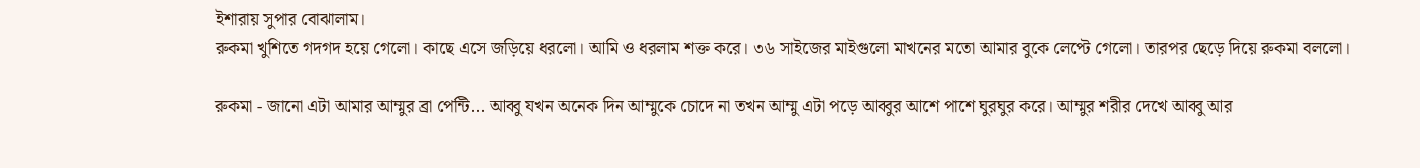ইশারায় সুপার বোঝালাম।
রুকমা খুশিতে গদগদ হয়ে গেলো। কাছে এসে জড়িয়ে ধরলো। আমি ও ধরলাম শক্ত করে। ৩৬ সাইজের মাইগুলো মাখনের মতো আমার বুকে লেপ্টে গেলো। তারপর ছেড়ে দিয়ে রুকমা বললো।

রুকমা - জানো এটা আমার আম্মুর ব্রা পেন্টি... আব্বু যখন অনেক দিন আম্মুকে চোদে না তখন আম্মু এটা পড়ে আব্বুর আশে পাশে ঘুরঘুর করে। আম্মুর শরীর দেখে আব্বু আর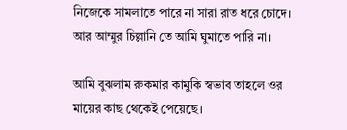নিজেকে সামলাতে পারে না সারা রাত ধরে চোদে। আর আম্মুর চিল্লানি তে আমি ঘুমাতে পারি না।

আমি বুঝলাম রুকমার কামুকি স্বভাব তাহলে ওর মায়ের কাছ থেকেই পেয়েছে।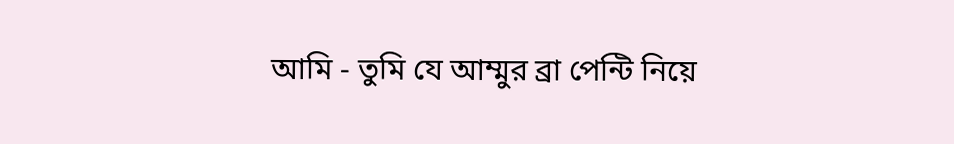আমি - তুমি যে আম্মুর ব্রা পেন্টি নিয়ে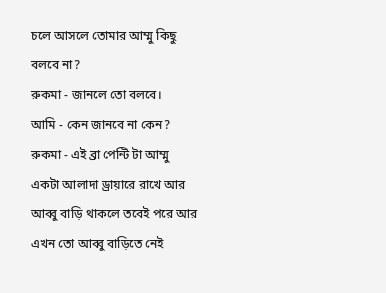চলে আসলে তোমার আম্মু কিছু বলবে না?
রুকমা - জানলে তো বলবে।
আমি - কেন জানবে না কেন?
রুকমা - এই ব্রা পেন্টি টা আম্মু একটা আলাদা ড্রায়ারে রাখে আর আব্বু বাড়ি থাকলে তবেই পরে আর এখন তো আব্বু বাড়িতে নেই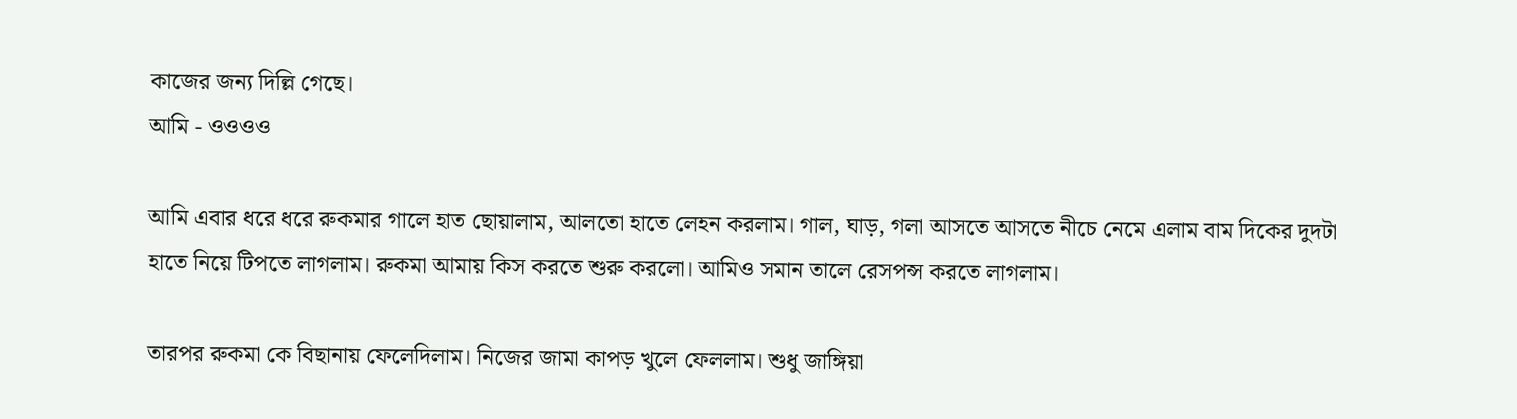কাজের জন্য দিল্লি গেছে।
আমি - ওওওও

আমি এবার ধরে ধরে রুকমার গালে হাত ছোয়ালাম, আলতো হাতে লেহন করলাম। গাল, ঘাড়, গলা আসতে আসতে নীচে নেমে এলাম বাম দিকের দুদটা হাতে নিয়ে টিপতে লাগলাম। রুকমা আমায় কিস করতে শুরু করলো। আমিও সমান তালে রেসপন্স করতে লাগলাম।

তারপর রুকমা কে বিছানায় ফেলেদিলাম। নিজের জামা কাপড় খুলে ফেললাম। শুধু জাঙ্গিয়া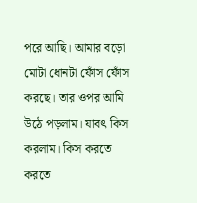পরে আছি। আমার বড়ো মোটা ধোনটা ফোঁস ফোঁস করছে। তার ওপর আমি উঠে পড়লাম। যাবৎ কিস করলাম। কিস করতে করতে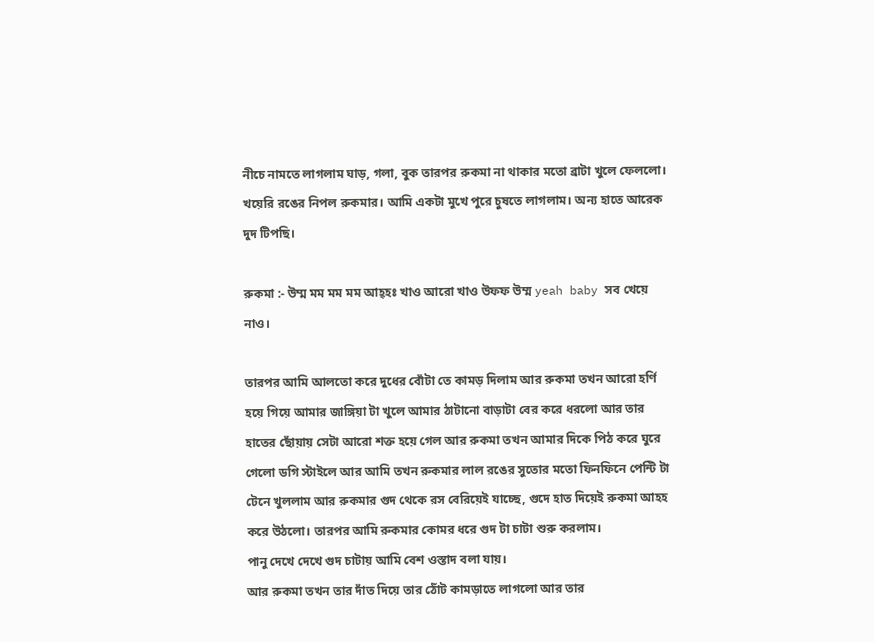নীচে নামতে লাগলাম ঘাড়, গলা, বুক তারপর রুকমা না থাকার মতো ব্রাটা খুলে ফেললো। খয়েরি রঙের নিপল রুকমার। আমি একটা মুখে পুরে চুষতে লাগলাম। অন্য হাতে আরেক দুদ টিপছি।

রুকমা :- উম্ম মম মম মম আহ্হঃ খাও আরো খাও উফফ উম্ম yeah baby সব খেয়ে নাও।

তারপর আমি আলতো করে দুধের বোঁটা তে কামড় দিলাম আর রুকমা তখন আরো হর্ণি হয়ে গিয়ে আমার জাঙ্গিয়া টা খুলে আমার ঠাটানো বাড়াটা বের করে ধরলো আর তার হাতের ছোঁয়ায় সেটা আরো শক্ত হয়ে গেল আর রুকমা তখন আমার দিকে পিঠ করে ঘুরে গেলো ডগি স্টাইলে আর আমি তখন রুকমার লাল রঙের সুতোর মতো ফিনফিনে পেন্টি টা টেনে খুললাম আর রুকমার গুদ থেকে রস বেরিয়েই যাচ্ছে, গুদে হাত দিয়েই রুকমা আহহ করে উঠলো। তারপর আমি রুকমার কোমর ধরে গুদ টা চাটা শুরু করলাম।
পানু দেখে দেখে গুদ চাটায় আমি বেশ ওস্তাদ বলা যায়।
আর রুকমা তখন তার দাঁত দিয়ে তার ঠোঁট কামড়াতে লাগলো আর তার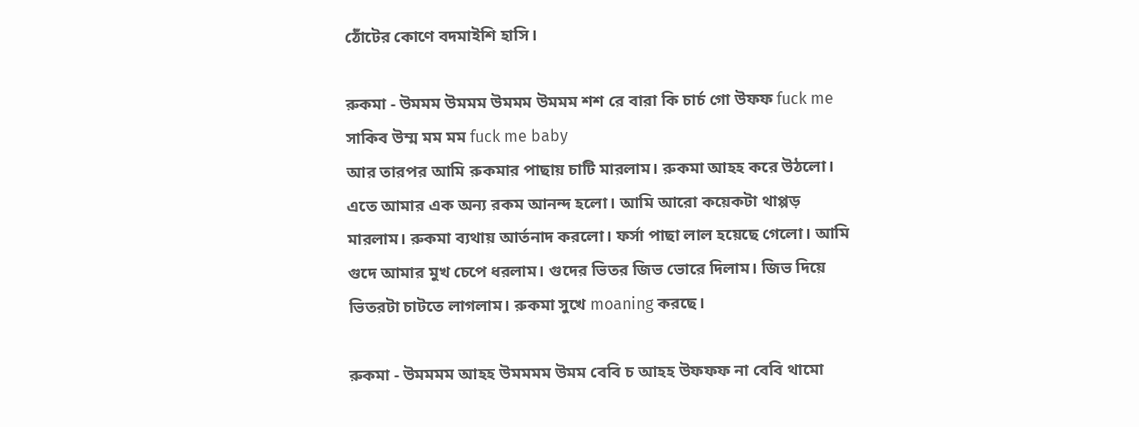ঠোঁটের কোণে বদমাইশি হাসি।

রুকমা - উমমম উমমম উমমম উমমম শশ রে বারা কি চার্চ গো উফফ fuck me সাকিব উম্ম মম মম fuck me baby
আর তারপর আমি রুকমার পাছায় চাটি মারলাম। রুকমা আহহ করে উঠলো। এতে আমার এক অন্য রকম আনন্দ হলো। আমি আরো কয়েকটা থাপ্পড় মারলাম। রুকমা ব্যথায় আর্তনাদ করলো। ফর্সা পাছা লাল হয়েছে গেলো। আমি গুদে আমার মুখ চেপে ধরলাম। গুদের ভিতর জিভ ভোরে দিলাম। জিভ দিয়ে ভিতরটা চাটতে লাগলাম। রুকমা সুখে moaning করছে।

রুকমা - উমমমম আহহ উমমমম উমম বেবি চ আহহ উফফফ না বেবি থামো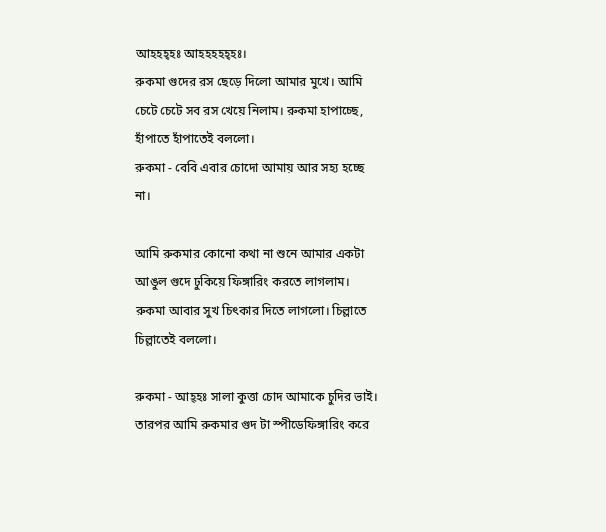আহহহ্হঃ আহহহহহ্হঃ।
রুকমা গুদের রস ছেড়ে দিলো আমার মুখে। আমি চেটে চেটে সব রস খেয়ে নিলাম। রুকমা হাপাচ্ছে, হাঁপাতে হাঁপাতেই বললো।
রুকমা - বেবি এবার চোদো আমায় আর সহ্য হচ্ছে না।

আমি রুকমার কোনো কথা না শুনে আমার একটা আঙুল গুদে ঢুকিয়ে ফিঙ্গারিং করতে লাগলাম। রুকমা আবার সুখ চিৎকার দিতে লাগলো। চিল্লাতে চিল্লাতেই বললো।

রুকমা - আহ্হঃ সালা কুত্তা চোদ আমাকে চুদির ভাই।
তারপর আমি রুকমার গুদ টা স্পীডেফিঙ্গারিং করে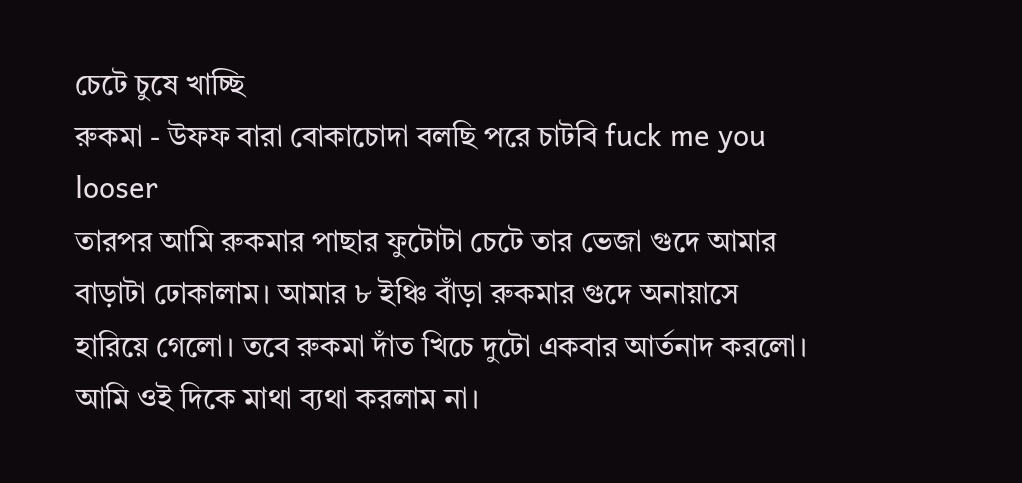চেটে চুষে খাচ্ছি
রুকমা - উফফ বারা বোকাচোদা বলছি পরে চাটবি fuck me you looser
তারপর আমি রুকমার পাছার ফুটোটা চেটে তার ভেজা গুদে আমার বাড়াটা ঢোকালাম। আমার ৮ ইঞ্চি বাঁড়া রুকমার গুদে অনায়াসে হারিয়ে গেলো। তবে রুকমা দাঁত খিচে দুটো একবার আর্তনাদ করলো। আমি ওই দিকে মাথা ব্যথা করলাম না।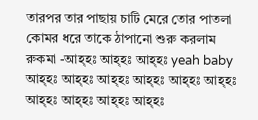তারপর তার পাছায় চাটি মেরে তোর পাতলা কোমর ধরে তাকে ঠাপানো শুরু করলাম
রুকমা -আহ্হঃ আহ্হঃ আহ্হঃ yeah baby আহ্হঃ আহ্হঃ আহ্হঃ আহ্হঃ আহ্হঃ আহ্হঃ আহ্হঃ আহ্হঃ আহ্হঃ আহ্হঃ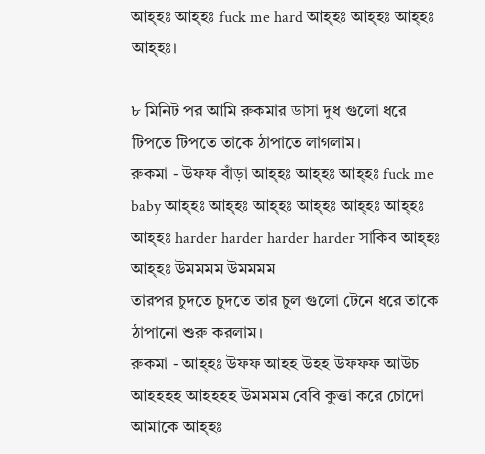আহ্হঃ আহ্হঃ fuck me hard আহ্হঃ আহ্হঃ আহ্হঃ আহ্হঃ।

৮ মিনিট পর আমি রুকমার ডাসা দুধ গুলো ধরে টিপতে টিপতে তাকে ঠাপাতে লাগলাম।
রুকমা - উফফ বাঁড়া আহ্হঃ আহ্হঃ আহ্হঃ fuck me baby আহ্হঃ আহ্হঃ আহ্হঃ আহ্হঃ আহ্হঃ আহ্হঃ আহ্হঃ harder harder harder harder সাকিব আহ্হঃ আহ্হঃ উমমমম উমমমম
তারপর চুদতে চুদতে তার চুল গুলো টেনে ধরে তাকে ঠাপানো শুরু করলাম।
রুকমা - আহ্হঃ উফফ আহহ উহহ উফফফ আউচ আহহহহ আহহহহ উমমমম বেবি কুত্তা করে চোদো আমাকে আহ্হঃ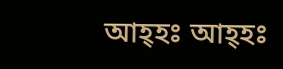আহ্হঃ আহ্হঃ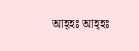আহ্হঃ আহ্হঃ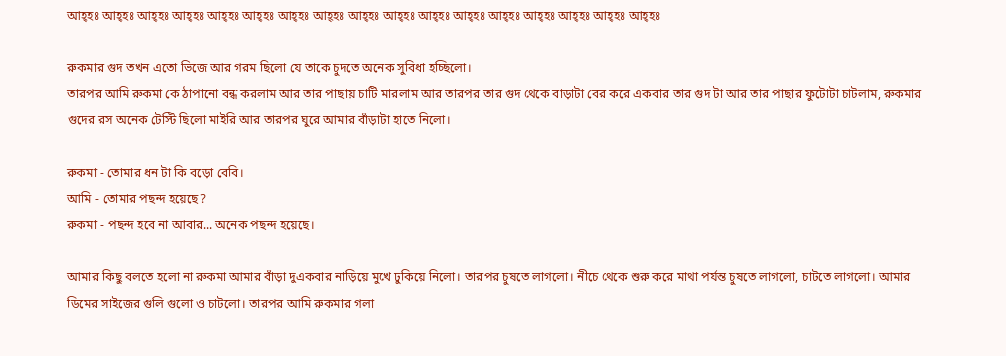আহ্হঃ আহ্হঃ আহ্হঃ আহ্হঃ আহ্হঃ আহ্হঃ আহ্হঃ আহ্হঃ আহ্হঃ আহ্হঃ আহ্হঃ আহ্হঃ আহ্হঃ আহ্হঃ আহ্হঃ আহ্হঃ আহ্হঃ

রুকমার গুদ তখন এতো ভিজে আর গরম ছিলো যে তাকে চুদতে অনেক সুবিধা হচ্ছিলো।
তারপর আমি রুকমা কে ঠাপানো বন্ধ করলাম আর তার পাছায় চাটি মারলাম আর তারপর তার গুদ থেকে বাড়াটা বের করে একবার তার গুদ টা আর তার পাছার ফুটোটা চাটলাম, রুকমার গুদের রস অনেক টেস্টি ছিলো মাইরি আর তারপর ঘুরে আমার বাঁড়াটা হাতে নিলো।

রুকমা - তোমার ধন টা কি বড়ো বেবি।
আমি - তোমার পছন্দ হয়েছে?
রুকমা - পছন্দ হবে না আবার... অনেক পছন্দ হয়েছে।

আমার কিছু বলতে হলো না রুকমা আমার বাঁড়া দুএকবার নাড়িয়ে মুখে ঢুকিয়ে নিলো। তারপর চুষতে লাগলো। নীচে থেকে শুরু করে মাথা পর্যন্ত চুষতে লাগলো, চাটতে লাগলো। আমার ডিমের সাইজের গুলি গুলো ও চাটলো। তারপর আমি রুকমার গলা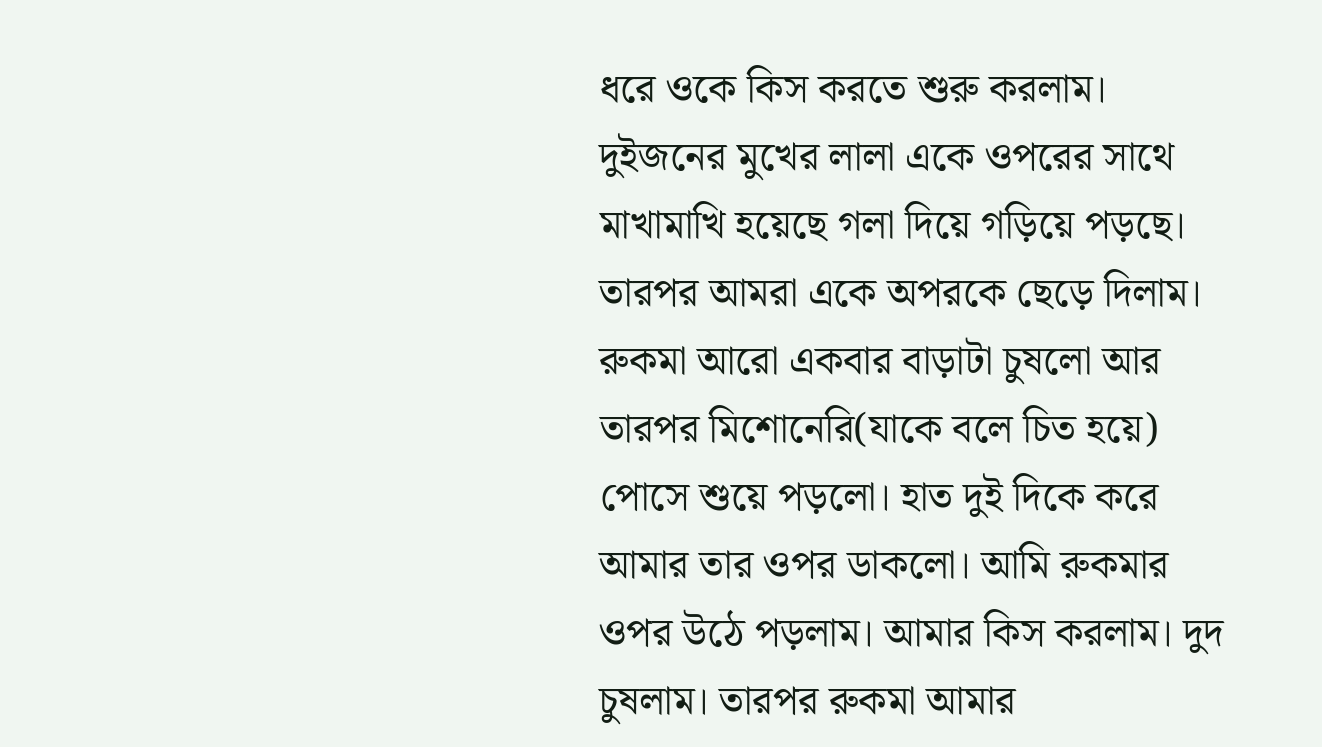ধরে ওকে কিস করতে শুরু করলাম। দুইজনের মুখের লালা একে ওপরের সাথে মাখামাখি হয়েছে গলা দিয়ে গড়িয়ে পড়ছে।
তারপর আমরা একে অপরকে ছেড়ে দিলাম। রুকমা আরো একবার বাড়াটা চুষলো আর তারপর মিশোনেরি(যাকে বলে চিত হয়ে) পোসে শুয়ে পড়লো। হাত দুই দিকে করে আমার তার ওপর ডাকলো। আমি রুকমার ওপর উঠে পড়লাম। আমার কিস করলাম। দুদ চুষলাম। তারপর রুকমা আমার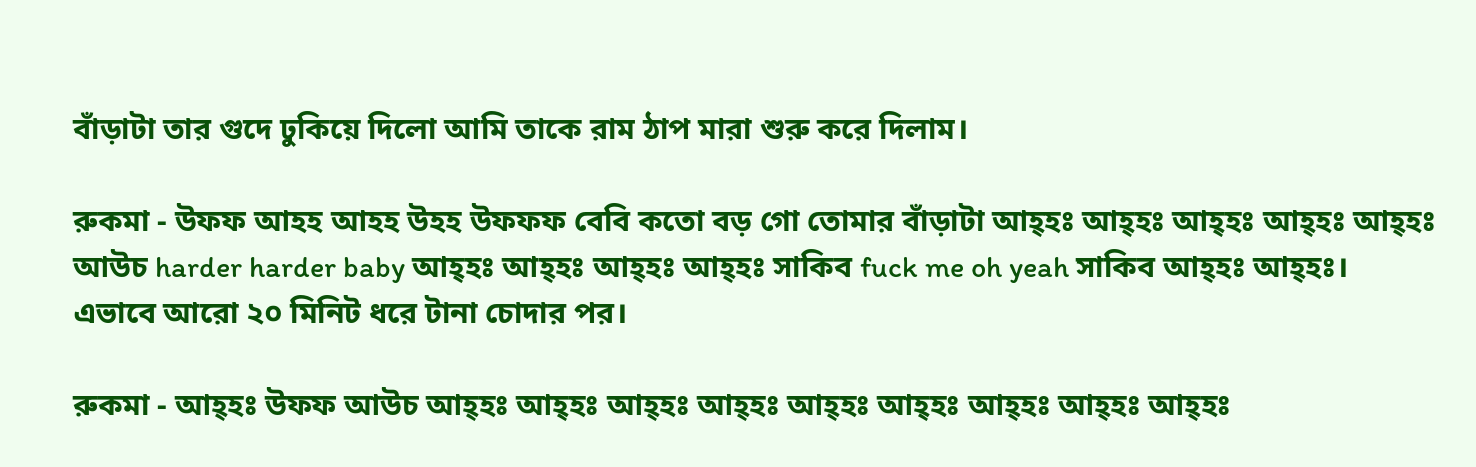বাঁড়াটা তার গুদে ঢুকিয়ে দিলো আমি তাকে রাম ঠাপ মারা শুরু করে দিলাম।

রুকমা - উফফ আহহ আহহ উহহ উফফফ বেবি কতো বড় গো তোমার বাঁড়াটা আহ্হঃ আহ্হঃ আহ্হঃ আহ্হঃ আহ্হঃ আউচ harder harder baby আহ্হঃ আহ্হঃ আহ্হঃ আহ্হঃ সাকিব fuck me oh yeah সাকিব আহ্হঃ আহ্হঃ।
এভাবে আরো ২০ মিনিট ধরে টানা চোদার পর।

রুকমা - আহ্হঃ উফফ আউচ আহ্হঃ আহ্হঃ আহ্হঃ আহ্হঃ আহ্হঃ আহ্হঃ আহ্হঃ আহ্হঃ আহ্হঃ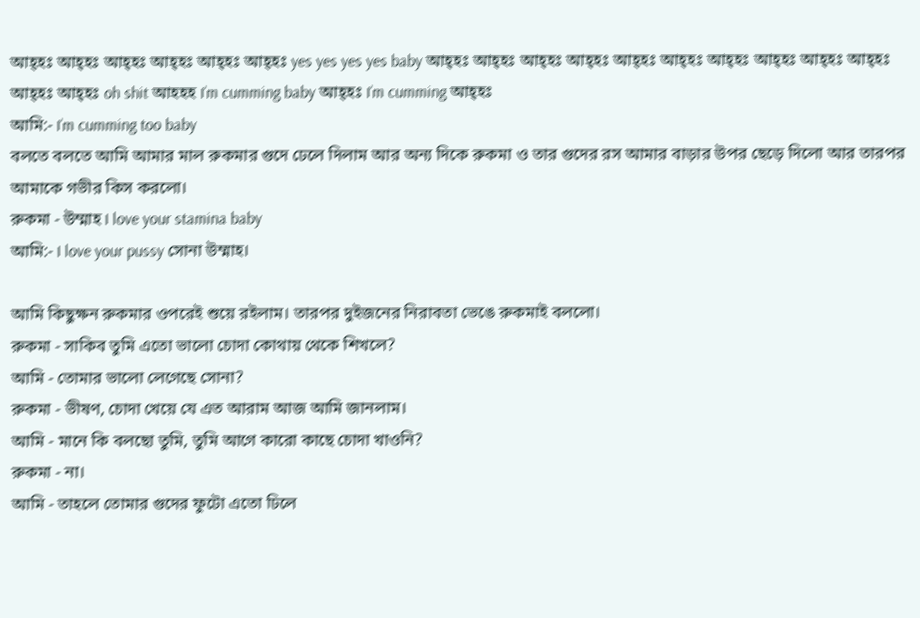আহ্হঃ আহ্হঃ আহ্হঃ আহ্হঃ আহ্হঃ আহ্হঃ yes yes yes yes baby আহ্হঃ আহ্হঃ আহ্হঃ আহ্হঃ আহ্হঃ আহ্হঃ আহ্হঃ আহ্হঃ আহ্হঃ আহ্হঃ আহ্হঃ আহ্হঃ oh shit আহহহ I’m cumming baby আহ্হঃ I’m cumming আহ্হঃ
আমি:- I’m cumming too baby
বলতে বলতে আমি আমার মাল রুকমার গুদে ঢেলে দিলাম আর অন্য দিকে রুকমা ও তার গুদের রস আমার বাড়ার উপর ছেড়ে দিলো আর তারপর আমাকে গভীর কিস করলো।
রুকমা - উম্মাহ I love your stamina baby
আমি:- I love your pussy সোনা উম্মাহ।

আমি কিছুক্ষন রুকমার ওপরেই শুয়ে রইলাম। তারপর দুইজনের নিরাবতা ভেঙে রুকমাই বললো।
রুকমা - সাকিব তুমি এতো ভালো চোদা কোথায় থেকে শিখলে?
আমি - তোমার ভালো লেগেছে সোনা?
রুকমা - ভীষণ, চোদা খেয়ে যে এত আরাম আজ আমি জানলাম।
আমি - মানে কি বলছো তুমি, তুমি আগে কারো কাছে চোদা খাওনি?
রুকমা - না।
আমি - তাহলে তোমার গুদের ফুটো এতো ঢিলে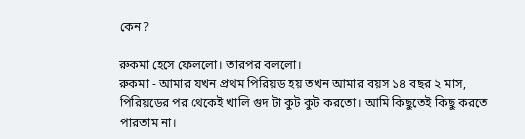কেন?

রুকমা হেসে ফেললো। তারপর বললো।
রুকমা - আমার যখন প্রথম পিরিয়ড হয় তখন আমার বয়স ১৪ বছর ২ মাস, পিরিয়ডের পর থেকেই খালি গুদ টা কুট কুট করতো। আমি কিছুতেই কিছু করতে পারতাম না।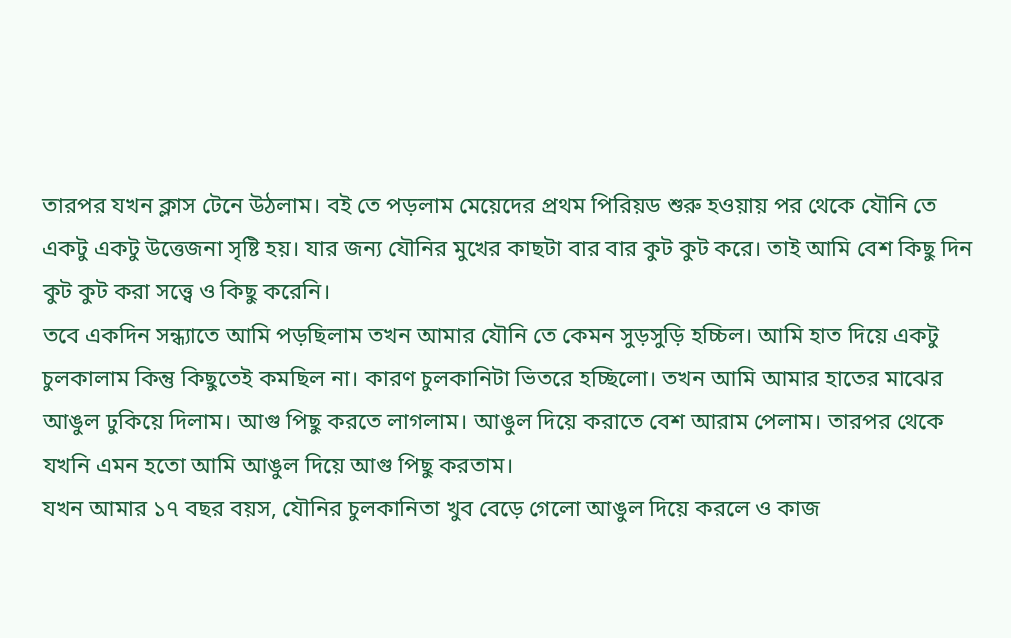তারপর যখন ক্লাস টেনে উঠলাম। বই তে পড়লাম মেয়েদের প্রথম পিরিয়ড শুরু হওয়ায় পর থেকে যৌনি তে একটু একটু উত্তেজনা সৃষ্টি হয়। যার জন্য যৌনির মুখের কাছটা বার বার কুট কুট করে। তাই আমি বেশ কিছু দিন কুট কুট করা সত্ত্বে ও কিছু করেনি।
তবে একদিন সন্ধ্যাতে আমি পড়ছিলাম তখন আমার যৌনি তে কেমন সুড়সুড়ি হচ্চিল। আমি হাত দিয়ে একটু চুলকালাম কিন্তু কিছুতেই কমছিল না। কারণ চুলকানিটা ভিতরে হচ্ছিলো। তখন আমি আমার হাতের মাঝের আঙুল ঢুকিয়ে দিলাম। আগু পিছু করতে লাগলাম। আঙুল দিয়ে করাতে বেশ আরাম পেলাম। তারপর থেকে যখনি এমন হতো আমি আঙুল দিয়ে আগু পিছু করতাম।
যখন আমার ১৭ বছর বয়স, যৌনির চুলকানিতা খুব বেড়ে গেলো আঙুল দিয়ে করলে ও কাজ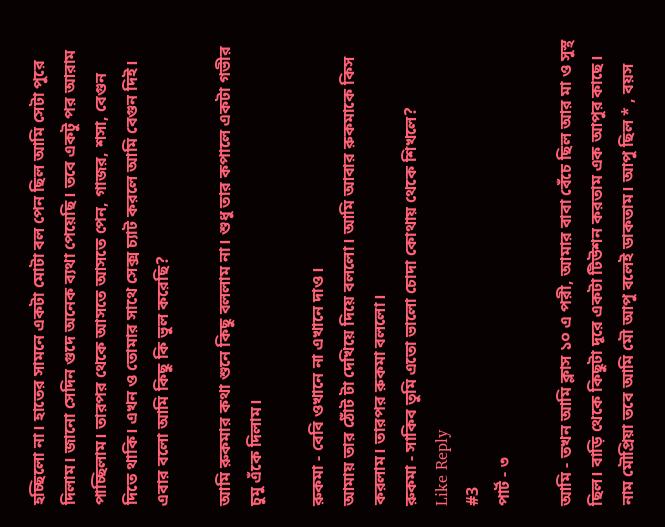হচ্ছিলো না। হাতের সামনে একটা মোটা বল পেন ছিল আমি সেটা পুরে দিলাম। জানো সেদিন গুদে অনেক ব্যথা পেয়েছি। তবে একটু পর আরাম পাচ্ছিলাম। তারপর থেকে আসতে আসতে পেন, গাজর, শসা, বেগুন দিতে থাকি। এখন ও তোমার সাথে সেক্স চ্যাট করলে আমি বেগুন দিই। এবার বলো আমি কিছু কি ভুল করেছি?

আমি রুকমার কথা শুনে কিছু বললাম না। শুধু তার কপালে একটা গভীর চুমু এঁকে দিলাম।

রুকমা - বেবি ওখানে না এখানে দাও।
আমায় তার ঠোঁট টা দেখিয়ে দিয়ে বললো। আমি আবার রুকমাকে কিস করলাম। তারপর রুকমা বললো।
রুকমা - সাকিব তুমি এতো ভালো চোদা কোথায় থেকে শিখলে?
Like Reply
#3
পার্ট - ৩

আমি - তখন আমি ক্লাস ১০ এ পরী, আমার বাবা বেঁচে ছিল আর মা ও সুস্থ ছিল। বাড়ি থেকে কিছুটা দূরে একটা টিউশন করতাম এক আপুর কাছে। নাম মৌপ্ৰিয়া তবে আমি মৌ আপু বলেই ডাকতাম। আপু ছিল * , বয়স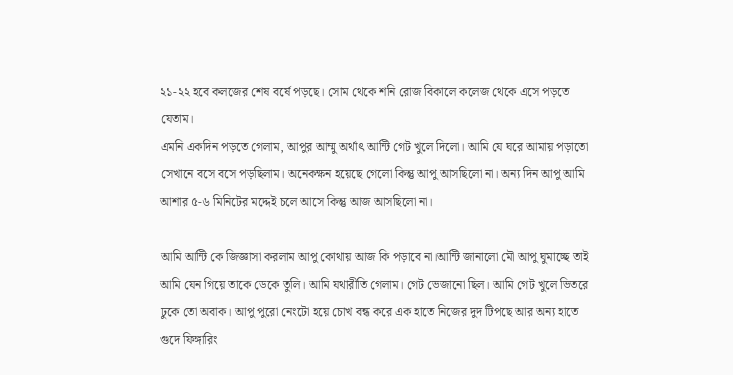২১-২২ হবে কলজের শেষ বর্ষে পড়ছে। সোম থেকে শনি রোজ বিকালে কলেজ থেকে এসে পড়তে যেতাম।
এমনি একদিন পড়তে গেলাম, আপুর আম্মু অর্থাৎ আন্টি গেট খুলে দিলো। আমি যে ঘরে আমায় পড়াতো সেখানে বসে বসে পড়ছিলাম। অনেকক্ষন হয়েছে গেলো কিন্তু আপু আসছিলো না। অন্য দিন আপু আমি আশার ৫-৬ মিনিটের মদ্দেই চলে আসে কিন্তু আজ আসছিলো না।

আমি আন্টি কে জিজ্ঞাসা করলাম আপু কোথায় আজ কি পড়াবে না।আন্টি জানালো মৌ আপু ঘুমাচ্ছে তাই আমি যেন গিয়ে তাকে ডেকে তুলি। আমি যথারীতি গেলাম। গেট ভেজানো ছিল। আমি গেট খুলে ভিতরে ঢুকে তো অবাক। আপু পুরো নেংটো হয়ে চোখ বন্ধ করে এক হাতে নিজের দুদ টিপছে আর অন্য হাতে গুদে ফিঙ্গারিং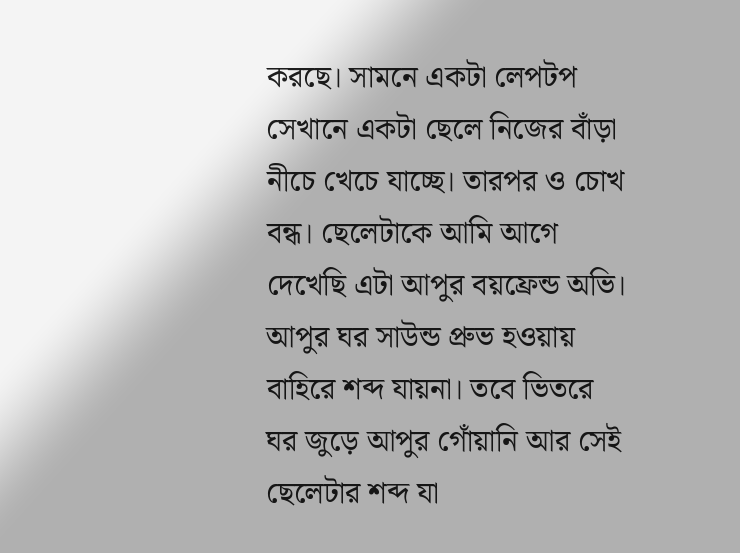করছে। সামনে একটা লেপটপ সেখানে একটা ছেলে নিজের বাঁড়া নীচে খেচে যাচ্ছে। তারপর ও চোখ বন্ধ। ছেলেটাকে আমি আগে দেখেছি এটা আপুর বয়ফ্রেন্ড অভি। আপুর ঘর সাউন্ড প্রুভ হওয়ায় বাহিরে শব্দ যায়না। তবে ভিতরে ঘর জুড়ে আপুর গোঁয়ানি আর সেই ছেলেটার শব্দ যা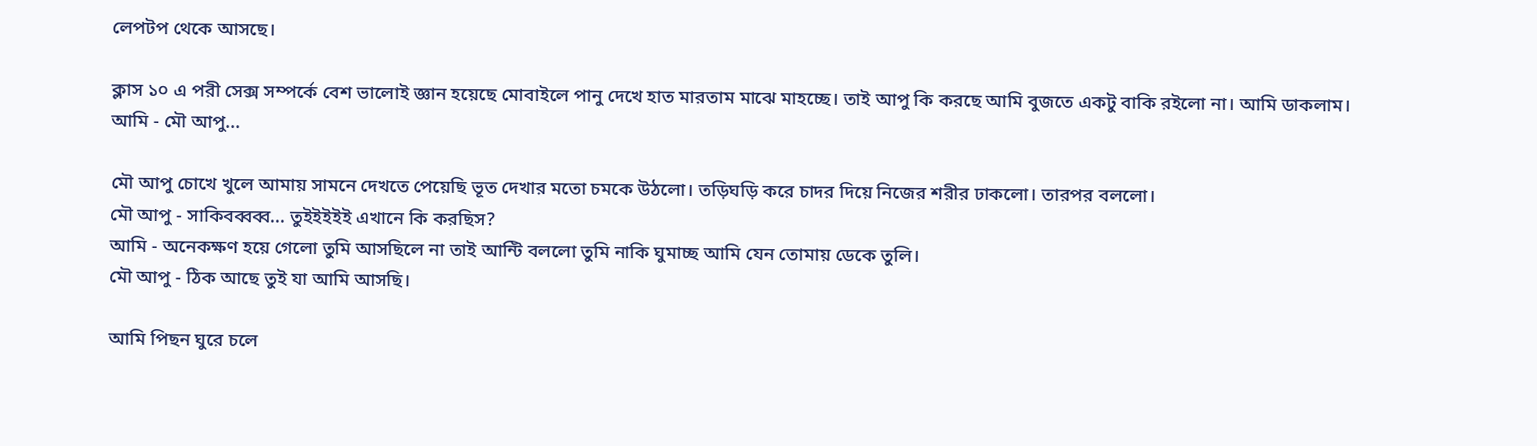লেপটপ থেকে আসছে।

ক্লাস ১০ এ পরী সেক্স সম্পর্কে বেশ ভালোই জ্ঞান হয়েছে মোবাইলে পানু দেখে হাত মারতাম মাঝে মাহচ্ছে। তাই আপু কি করছে আমি বুজতে একটু বাকি রইলো না। আমি ডাকলাম।
আমি - মৌ আপু...

মৌ আপু চোখে খুলে আমায় সামনে দেখতে পেয়েছি ভূত দেখার মতো চমকে উঠলো। তড়িঘড়ি করে চাদর দিয়ে নিজের শরীর ঢাকলো। তারপর বললো।
মৌ আপু - সাকিবব্বব্ব... তুইইইইই এখানে কি করছিস?
আমি - অনেকক্ষণ হয়ে গেলো তুমি আসছিলে না তাই আন্টি বললো তুমি নাকি ঘুমাচ্ছ আমি যেন তোমায় ডেকে তুলি।
মৌ আপু - ঠিক আছে তুই যা আমি আসছি।

আমি পিছন ঘুরে চলে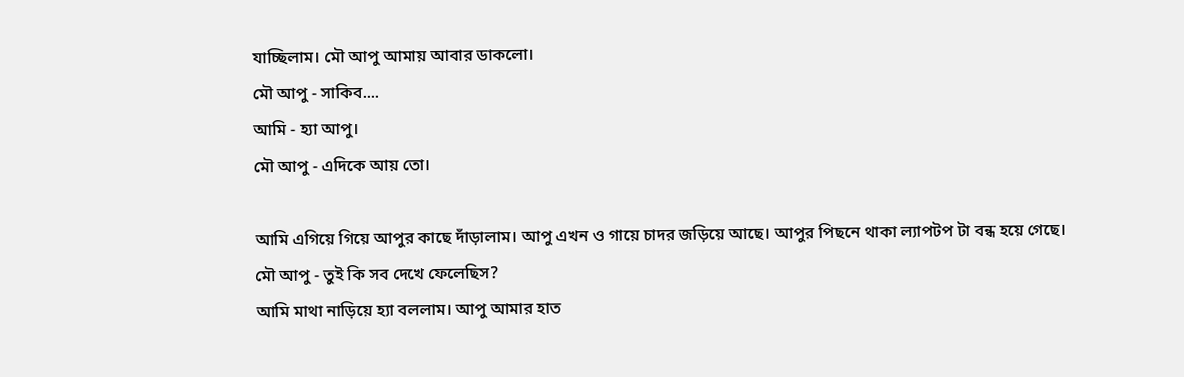যাচ্ছিলাম। মৌ আপু আমায় আবার ডাকলো।
মৌ আপু - সাকিব....
আমি - হ্যা আপু।
মৌ আপু - এদিকে আয় তো।

আমি এগিয়ে গিয়ে আপুর কাছে দাঁড়ালাম। আপু এখন ও গায়ে চাদর জড়িয়ে আছে। আপুর পিছনে থাকা ল্যাপটপ টা বন্ধ হয়ে গেছে।
মৌ আপু - তুই কি সব দেখে ফেলেছিস?
আমি মাথা নাড়িয়ে হ্যা বললাম। আপু আমার হাত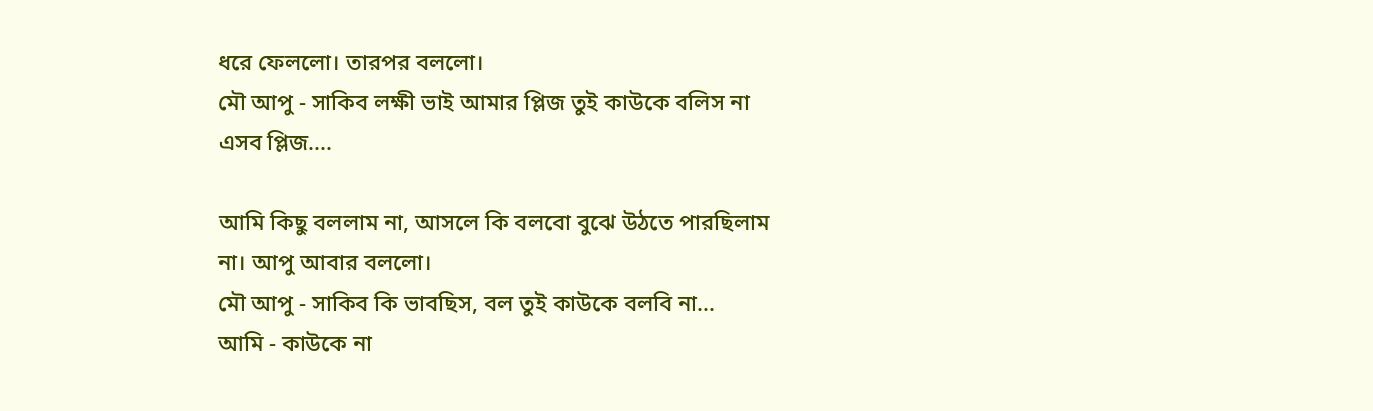ধরে ফেললো। তারপর বললো।
মৌ আপু - সাকিব লক্ষী ভাই আমার প্লিজ তুই কাউকে বলিস না এসব প্লিজ....

আমি কিছু বললাম না, আসলে কি বলবো বুঝে উঠতে পারছিলাম না। আপু আবার বললো।
মৌ আপু - সাকিব কি ভাবছিস, বল তুই কাউকে বলবি না...
আমি - কাউকে না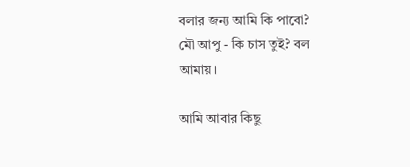বলার জন্য আমি কি পাবো?
মৌ আপু - কি চাস তুই? বল আমায়।

আমি আবার কিছু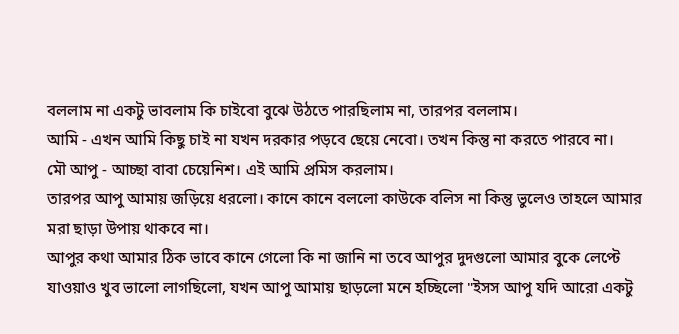বললাম না একটু ভাবলাম কি চাইবো বুঝে উঠতে পারছিলাম না, তারপর বললাম।
আমি - এখন আমি কিছু চাই না যখন দরকার পড়বে ছেয়ে নেবো। তখন কিন্তু না করতে পারবে না।
মৌ আপু - আচ্ছা বাবা চেয়েনিশ। এই আমি প্রমিস করলাম।
তারপর আপু আমায় জড়িয়ে ধরলো। কানে কানে বললো কাউকে বলিস না কিন্তু ভুলেও তাহলে আমার মরা ছাড়া উপায় থাকবে না।
আপুর কথা আমার ঠিক ভাবে কানে গেলো কি না জানি না তবে আপুর দুদগুলো আমার বুকে লেপ্টে যাওয়াও খুব ভালো লাগছিলো, যখন আপু আমায় ছাড়লো মনে হচ্ছিলো "ইসস আপু যদি আরো একটু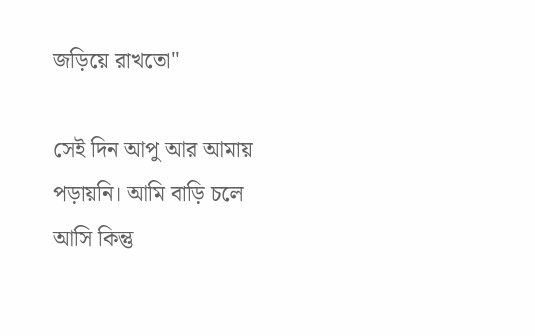জড়িয়ে রাখতো"

সেই দিন আপু আর আমায় পড়ায়নি। আমি বাড়ি চলে আসি কিন্তু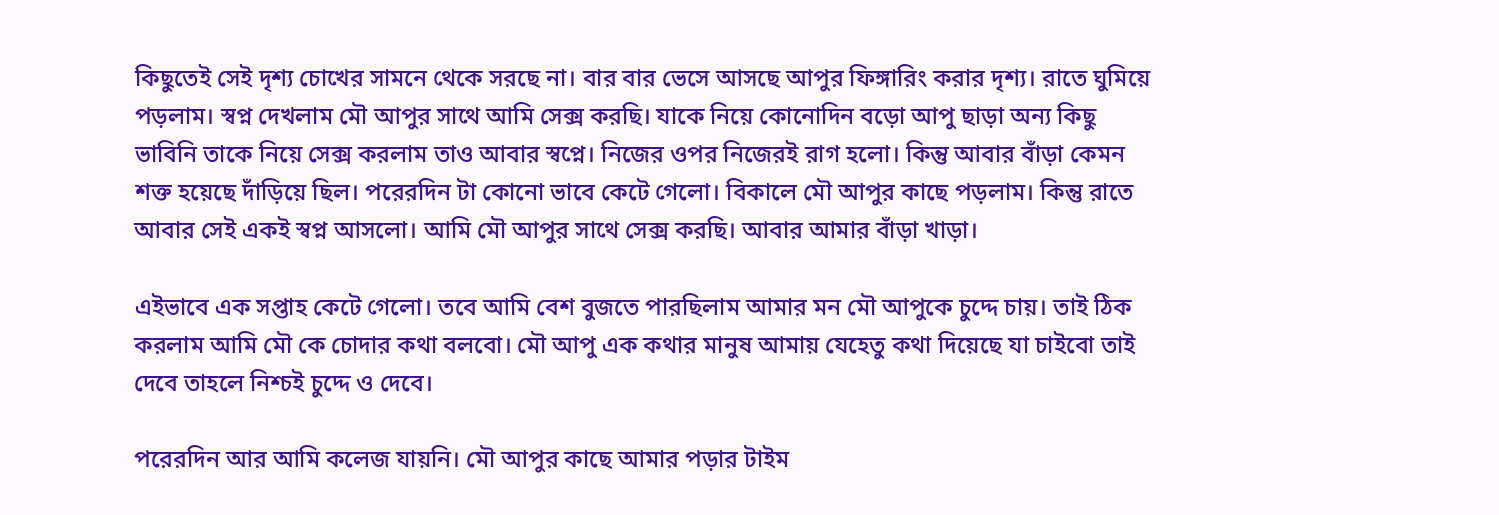কিছুতেই সেই দৃশ্য চোখের সামনে থেকে সরছে না। বার বার ভেসে আসছে আপুর ফিঙ্গারিং করার দৃশ্য। রাতে ঘুমিয়ে পড়লাম। স্বপ্ন দেখলাম মৌ আপুর সাথে আমি সেক্স করছি। যাকে নিয়ে কোনোদিন বড়ো আপু ছাড়া অন্য কিছু ভাবিনি তাকে নিয়ে সেক্স করলাম তাও আবার স্বপ্নে। নিজের ওপর নিজেরই রাগ হলো। কিন্তু আবার বাঁড়া কেমন শক্ত হয়েছে দাঁড়িয়ে ছিল। পরেরদিন টা কোনো ভাবে কেটে গেলো। বিকালে মৌ আপুর কাছে পড়লাম। কিন্তু রাতে আবার সেই একই স্বপ্ন আসলো। আমি মৌ আপুর সাথে সেক্স করছি। আবার আমার বাঁড়া খাড়া।

এইভাবে এক সপ্তাহ কেটে গেলো। তবে আমি বেশ বুজতে পারছিলাম আমার মন মৌ আপুকে চুদ্দে চায়। তাই ঠিক করলাম আমি মৌ কে চোদার কথা বলবো। মৌ আপু এক কথার মানুষ আমায় যেহেতু কথা দিয়েছে যা চাইবো তাই দেবে তাহলে নিশ্চই চুদ্দে ও দেবে।

পরেরদিন আর আমি কলেজ যায়নি। মৌ আপুর কাছে আমার পড়ার টাইম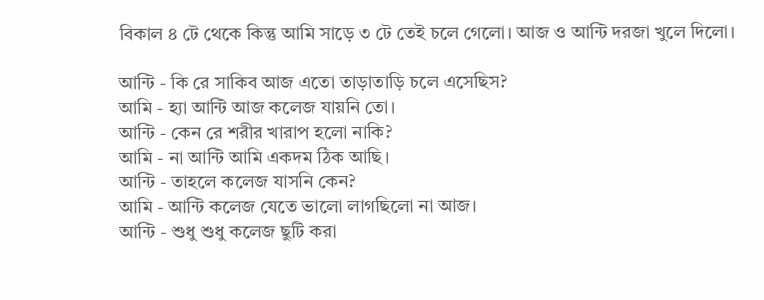বিকাল ৪ টে থেকে কিন্তু আমি সাড়ে ৩ টে তেই চলে গেলো। আজ ও আন্টি দরজা খুলে দিলো।

আন্টি - কি রে সাকিব আজ এতো তাড়াতাড়ি চলে এসেছিস?
আমি - হ্যা আন্টি আজ কলেজ যায়নি তো।
আন্টি - কেন রে শরীর খারাপ হলো নাকি?
আমি - না আন্টি আমি একদম ঠিক আছি।
আন্টি - তাহলে কলেজ যাসনি কেন?
আমি - আন্টি কলেজ যেতে ভালো লাগছিলো না আজ।
আন্টি - শুধু শুধু কলেজ ছুটি করা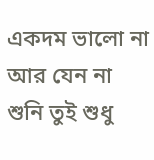একদম ভালো না আর যেন না শুনি তুই শুধু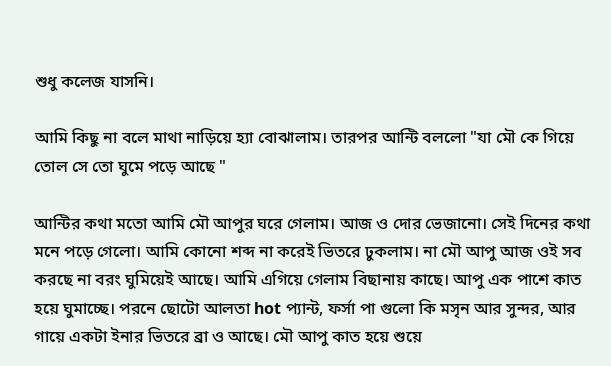শুধু কলেজ যাসনি।

আমি কিছু না বলে মাথা নাড়িয়ে হ্যা বোঝালাম। তারপর আন্টি বললো "যা মৌ কে গিয়ে তোল সে তো ঘুমে পড়ে আছে "

আন্টির কথা মতো আমি মৌ আপুর ঘরে গেলাম। আজ ও দোর ভেজানো। সেই দিনের কথা মনে পড়ে গেলো। আমি কোনো শব্দ না করেই ভিতরে ঢুকলাম। না মৌ আপু আজ ওই সব করছে না বরং ঘুমিয়েই আছে। আমি এগিয়ে গেলাম বিছানায় কাছে। আপু এক পাশে কাত হয়ে ঘুমাচ্ছে। পরনে ছোটো আলতা hot প্যান্ট, ফর্সা পা গুলো কি মসৃন আর সুন্দর, আর গায়ে একটা ইনার ভিতরে ব্রা ও আছে। মৌ আপু কাত হয়ে শুয়ে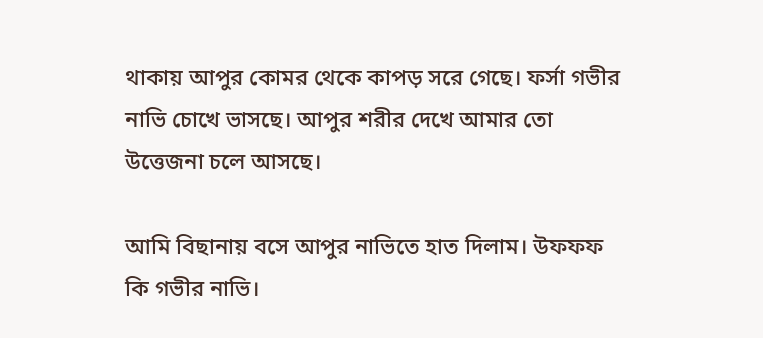থাকায় আপুর কোমর থেকে কাপড় সরে গেছে। ফর্সা গভীর নাভি চোখে ভাসছে। আপুর শরীর দেখে আমার তো উত্তেজনা চলে আসছে।

আমি বিছানায় বসে আপুর নাভিতে হাত দিলাম। উফফফ কি গভীর নাভি।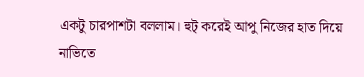একটু চারপাশটা বললাম। হুট্ করেই আপু নিজের হাত দিয়ে নাভিতে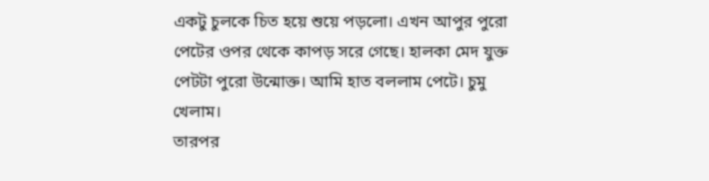একটু চুলকে চিত হয়ে শুয়ে পড়লো। এখন আপুর পুরো পেটের ওপর থেকে কাপড় সরে গেছে। হালকা মেদ যুক্ত পেটটা পুরো উন্মোক্ত। আমি হাত বললাম পেটে। চুমু খেলাম।
তারপর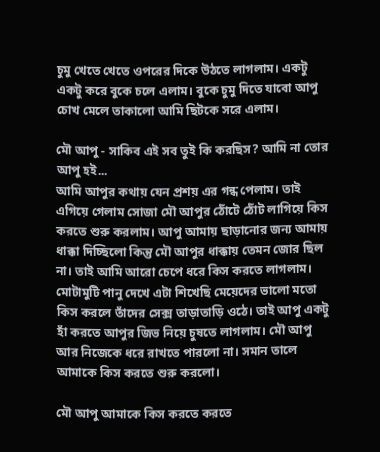চুমু খেতে খেতে ওপরের দিকে উঠতে লাগলাম। একটু একটু করে বুকে চলে এলাম। বুকে চুমু দিতে যাবো আপু চোখ মেলে তাকালো আমি ছিটকে সরে এলাম।

মৌ আপু - সাকিব এই সব তুই কি করছিস? আমি না তোর আপু হই...
আমি আপুর কথায় যেন প্রশয় এর গন্ধ পেলাম। তাই এগিয়ে গেলাম সোজা মৌ আপুর ঠোঁটে ঠোঁট লাগিয়ে কিস করতে শুরু করলাম। আপু আমায় ছাড়ানোর জন্য আমায় ধাক্কা দিচ্ছিলো কিন্তু মৌ আপুর ধাক্কায় তেমন জোর ছিল না। তাই আমি আরো চেপে ধরে কিস করতে লাগলাম। মোটামুটি পানু দেখে এটা শিখেছি মেয়েদের ভালো মতো কিস করলে তাঁদের সেক্স তাড়াতাড়ি ওঠে। তাই আপু একটু হাঁ করতে আপুর জিভ নিয়ে চুষতে লাগলাম। মৌ আপু আর নিজেকে ধরে রাখতে পারলো না। সমান তালে আমাকে কিস করতে শুরু করলো।

মৌ আপু আমাকে কিস করতে করতে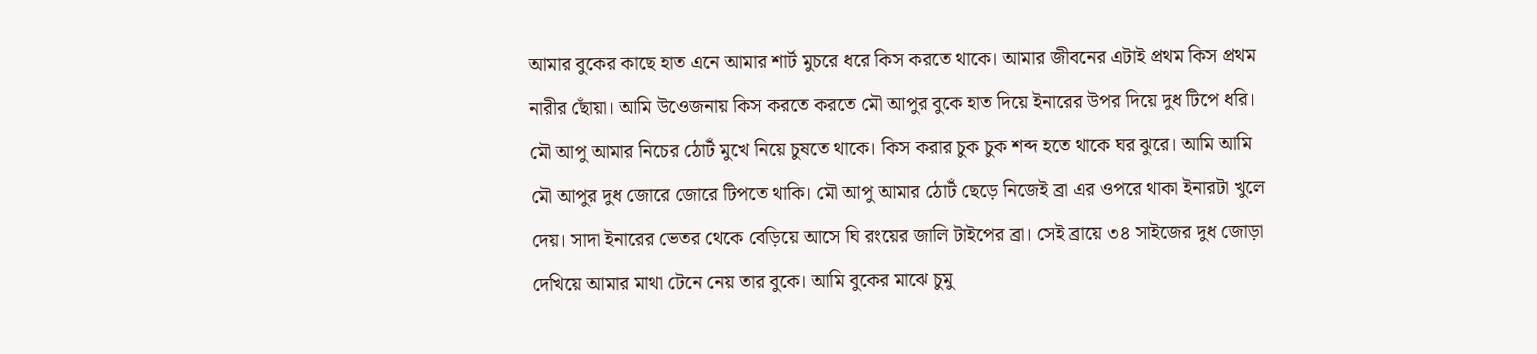আমার বুকের কাছে হাত এনে আমার শার্ট মুচরে ধরে কিস করতে থাকে। আমার জীবনের এটাই প্রথম কিস প্রথম নারীর ছোঁয়া। আমি উওেজনায় কিস করতে করতে মৌ আপুর বুকে হাত দিয়ে ইনারের উপর দিয়ে দুধ টিপে ধরি। মৌ আপু আমার নিচের ঠোটঁ মুখে নিয়ে চুষতে থাকে। কিস করার চুক চুক শব্দ হতে থাকে ঘর ঝুরে। আমি আমি মৌ আপুর দুধ জোরে জোরে টিপতে থাকি। মৌ আপু আমার ঠোটঁ ছেড়ে নিজেই ব্রা এর ওপরে থাকা ইনারটা খুলে দেয়। সাদা ইনারের ভেতর থেকে বেড়িয়ে আসে ঘি রংয়ের জালি টাইপের ব্রা। সেই ব্রায়ে ৩৪ সাইজের দুধ জোড়া দেখিয়ে আমার মাথা টেনে নেয় তার বুকে। আমি বুকের মাঝে চুমু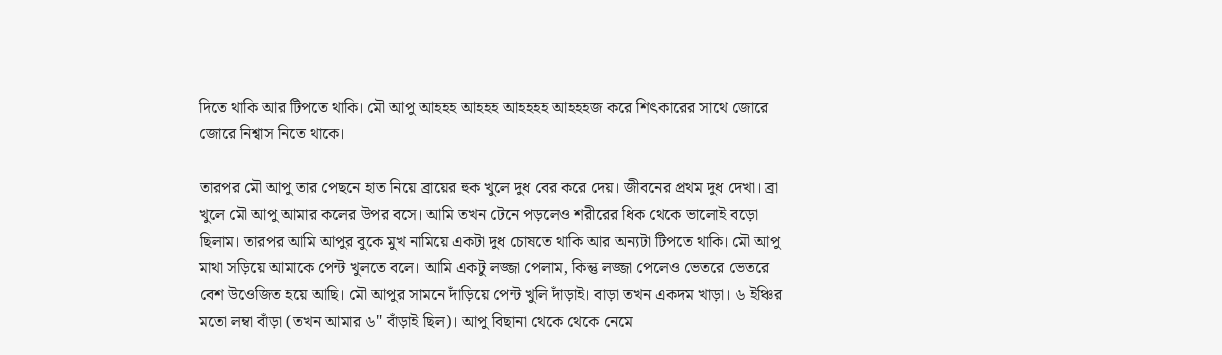দিতে থাকি আর টিপতে থাকি। মৌ আপু আহহহ আহহহ আহহহহ আহহহজ করে শিৎকারের সাথে জোরে জোরে নিশ্বাস নিতে থাকে।

তারপর মৌ আপু তার পেছনে হাত নিয়ে ব্রায়ের হুক খুলে দুধ বের করে দেয়। জীবনের প্রথম দুধ দেখা। ব্রা খুলে মৌ আপু আমার কলের উপর বসে। আমি তখন টেনে পড়লেও শরীরের ধিক থেকে ভালোই বড়ো ছিলাম। তারপর আমি আপুর বুকে মুখ নামিয়ে একটা দুধ চোষতে থাকি আর অন্যটা টিপতে থাকি। মৌ আপু মাথা সড়িয়ে আমাকে পেন্ট খুলতে বলে। আমি একটু লজ্জা পেলাম, কিন্তু লজ্জা পেলেও ভেতরে ভেতরে বেশ উওেজিত হয়ে আছি। মৌ আপুর সামনে দাঁড়িয়ে পেন্ট খুলি দাঁড়াই। বাড়া তখন একদম খাড়া। ৬ ইঞ্চির মতো লম্বা বাঁড়া (তখন আমার ৬" বাঁড়াই ছিল)। আপু বিছানা থেকে থেকে নেমে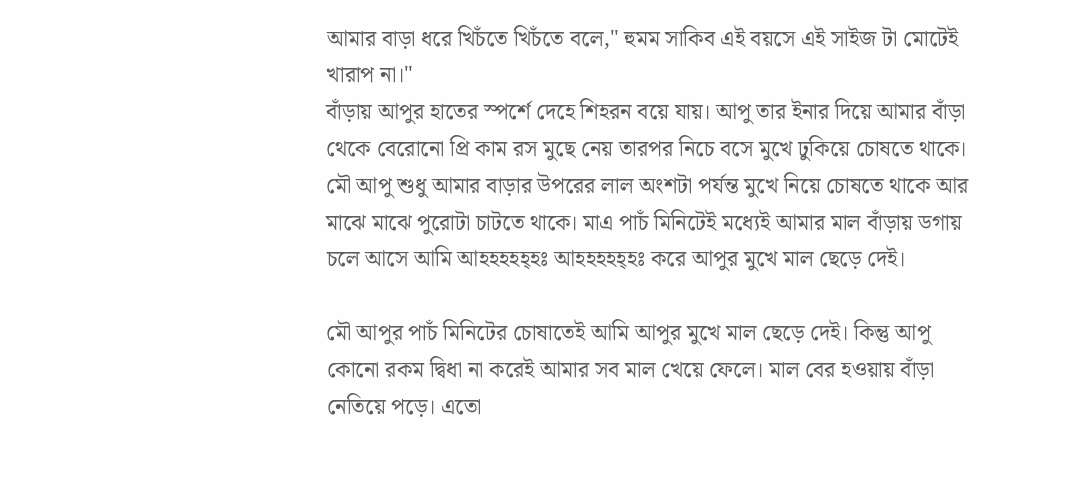আমার বাড়া ধরে খিচঁতে খিচঁতে বলে," হুমম সাকিব এই বয়সে এই সাইজ টা মোটেই খারাপ না।"
বাঁড়ায় আপুর হাতের স্পর্শে দেহে শিহরন বয়ে যায়। আপু তার ইনার দিয়ে আমার বাঁড়া থেকে বেরোনো প্রি কাম রস মুছে নেয় তারপর নিচে বসে মুখে ঢুকিয়ে চোষতে থাকে। মৌ আপু শুধু আমার বাড়ার উপরের লাল অংশটা পর্যন্ত মুখে নিয়ে চোষতে থাকে আর মাঝে মাঝে পুরোটা চাটতে থাকে। মাএ পাচঁ মিনিটেই মধ্যেই আমার মাল বাঁড়ায় ডগায় চলে আসে আমি আহহহহহ্হঃ আহহহহহ্হঃ করে আপুর মুখে মাল ছেড়ে দেই।

মৌ আপুর পাচঁ মিনিটের চোষাতেই আমি আপুর মুখে মাল ছেড়ে দেই। কিন্তু আপু কোনো রকম দ্বিধা না করেই আমার সব মাল খেয়ে ফেলে। মাল বের হওয়ায় বাঁড়া নেতিয়ে পড়ে। এতো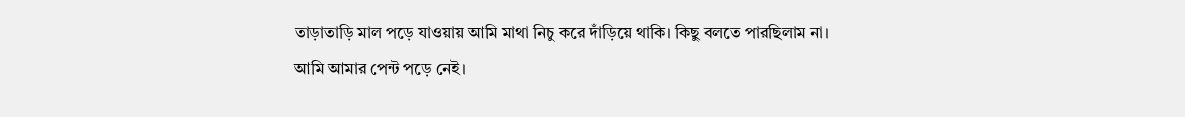তাড়াতাড়ি মাল পড়ে যাওয়ায় আমি মাথা নিচু করে দাঁড়িয়ে থাকি। কিছু বলতে পারছিলাম না।
আমি আমার পেন্ট পড়ে নেই।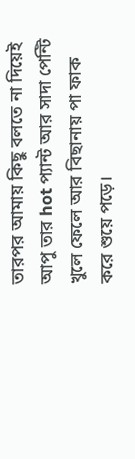তারপর আমায় কিছু বলতে না দিয়েই আপু তার hot প্যান্ট আর সাদা পেন্টি খুলে ফেলে আর বিছানায় পা ফাক করে শুয়ে পড়ে।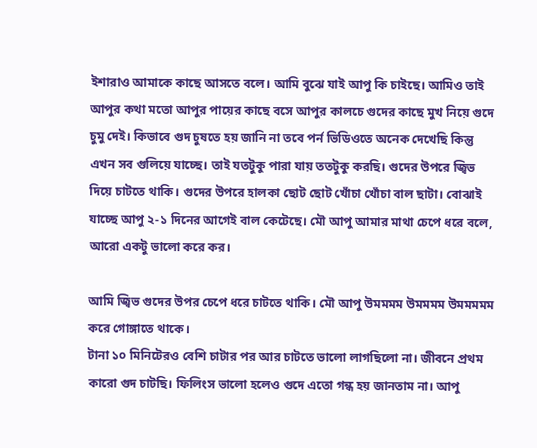ইশারাও আমাকে কাছে আসতে বলে। আমি বুঝে যাই আপু কি চাইছে। আমিও তাই আপুর কথা মতো আপুর পায়ের কাছে বসে আপুর কালচে গুদের কাছে মুখ নিয়ে গুদে চুমু দেই। কিভাবে গুদ চুষতে হয় জানি না তবে পর্ন ভিডিওতে অনেক দেখেছি কিন্তু এখন সব গুলিয়ে যাচ্ছে। তাই যতটুকু পারা যায় ততটুকু করছি। গুদের উপরে জ্বিভ দিয়ে চাটতে থাকি। গুদের উপরে হালকা ছোট ছোট খোঁচা খোঁচা বাল ছাটা। বোঝাই যাচ্ছে আপু ২-১ দিনের আগেই বাল কেটেছে। মৌ আপু আমার মাথা চেপে ধরে বলে, আরো একটু ভালো করে কর।

আমি জ্বিভ গুদের উপর চেপে ধরে চাটতে থাকি। মৌ আপু উমমমম উমমমম উমমমমম করে গোঙ্গাতে থাকে।
টানা ১০ মিনিটেরও বেশি চাটার পর আর চাটতে ভালো লাগছিলো না। জীবনে প্রথম কারো গুদ চাটছি। ফিলিংস ভালো হলেও গুদে এতো গন্ধ হয় জানতাম না। আপু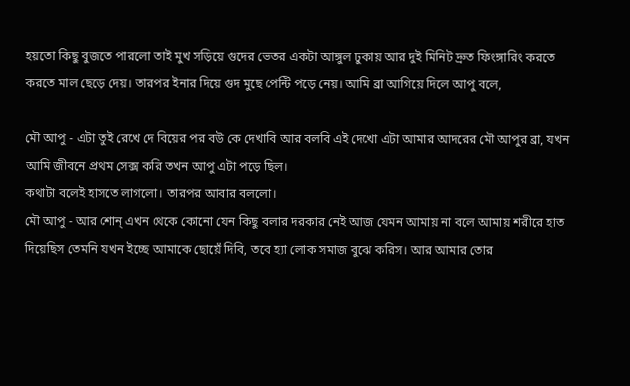হয়তো কিছু বুজতে পারলো তাই মুখ সড়িয়ে গুদের ভেতর একটা আঙ্গুল ঢুকায় আর দুই মিনিট দ্রুত ফিংঙ্গারিং করতে করতে মাল ছেড়ে দেয়। তারপর ইনার দিয়ে গুদ মুছে পেন্টি পড়ে নেয়। আমি ব্রা আগিয়ে দিলে আপু বলে,

মৌ আপু - এটা তুই রেখে দে বিয়ের পর বউ কে দেখাবি আর বলবি এই দেখো এটা আমার আদরের মৌ আপুর ব্রা, যখন আমি জীবনে প্রথম সেক্স করি তখন আপু এটা পড়ে ছিল।
কথাটা বলেই হাসতে লাগলো। তারপর আবার বললো।
মৌ আপু - আর শোন্ এখন থেকে কোনো যেন কিছু বলার দরকার নেই আজ যেমন আমায় না বলে আমায় শরীরে হাত দিয়েছিস তেমনি যখন ইচ্ছে আমাকে ছোয়েঁ দিবি, তবে হ্যা লোক সমাজ বুঝে করিস। আর আমার তোর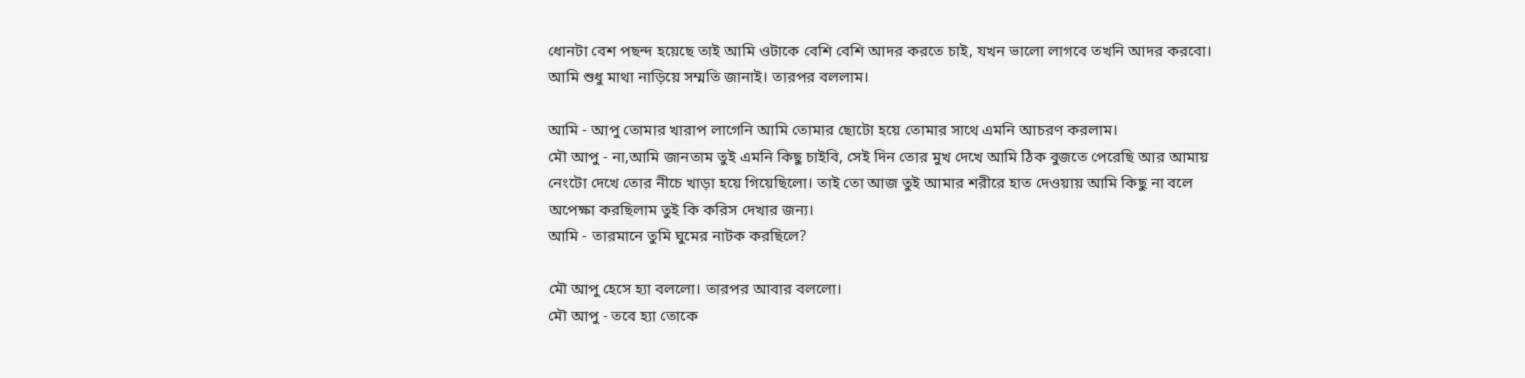ধোনটা বেশ পছন্দ হয়েছে তাই আমি ওটাকে বেশি বেশি আদর করতে চাই, যখন ভালো লাগবে তখনি আদর করবো।
আমি শুধু মাথা নাড়িয়ে সম্মতি জানাই। তারপর বললাম।

আমি - আপু তোমার খারাপ লাগেনি আমি তোমার ছোটো হয়ে তোমার সাথে এমনি আচরণ করলাম।
মৌ আপু - না,আমি জানতাম তুই এমনি কিছু চাইবি, সেই দিন তোর মুখ দেখে আমি ঠিক বুজতে পেরেছি আর আমায় নেংটো দেখে তোর নীচে খাড়া হয়ে গিয়েছিলো। তাই তো আজ তুই আমার শরীরে হাত দেওয়ায় আমি কিছু না বলে অপেক্ষা করছিলাম তুই কি করিস দেখার জন্য।
আমি - তারমানে তুমি ঘুমের নাটক করছিলে?

মৌ আপু হেসে হ্যা বললো। তারপর আবার বললো।
মৌ আপু - তবে হ্যা তোকে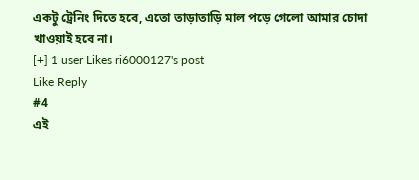একটু ট্রেনিং দিতে হবে, এতো তাড়াতাড়ি মাল পড়ে গেলো আমার চোদা খাওয়াই হবে না।
[+] 1 user Likes ri6000127's post
Like Reply
#4
এই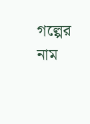গল্পের নাম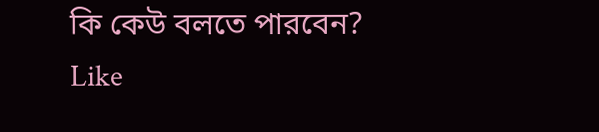কি কেউ বলতে পারবেন?
Like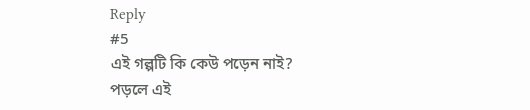Reply
#5
এই গল্পটি কি কেউ পড়েন নাই?
পড়লে এই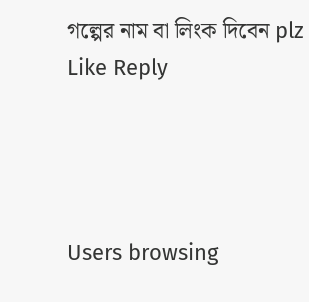গল্পের নাম বা লিংক দিবেন plz
Like Reply




Users browsing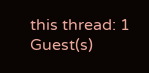this thread: 1 Guest(s)